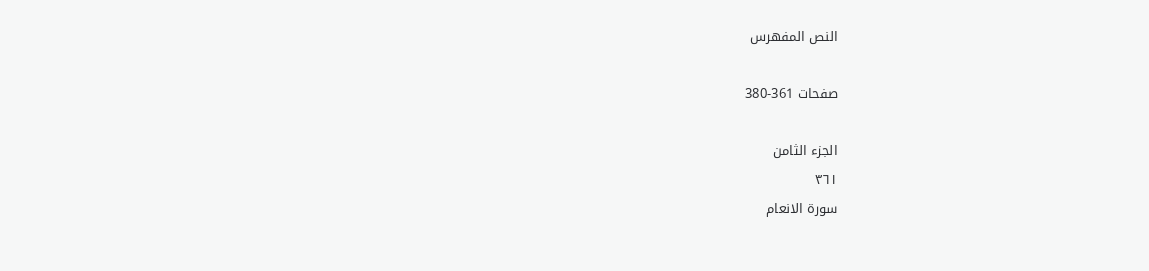النص المفهرس

صفحات 361-380

الجزء الثامن
٣٦١
سورة الانعام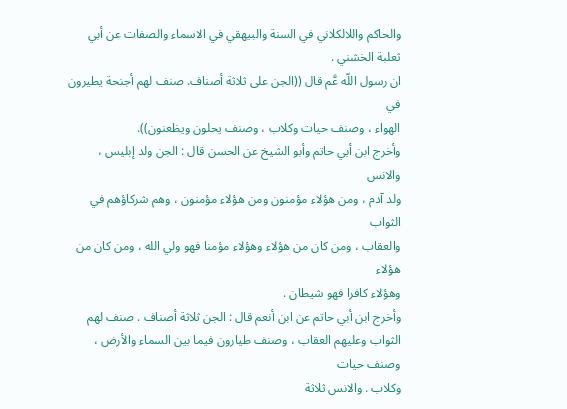والحاكم واللالكلاني في السنة والبيهقي في الاسماء والصفات عن أبي ثعلبة الخشني .
ان رسول اللّه عَّم قال ((الجن على ثلاثة أصناف. صنف لهم أجنحة يطيرون في
الهواء ، وصنف حيات وكلاب ، وصنف يحلون ويظعنون)).
وأخرج ابن أبي حاتم وأبو الشيخ عن الحسن قال : الجن ولد إبليس ، والانس
ولد آدم ، ومن هؤلاء مؤمنون ومن هؤلاء مؤمنون ، وهم شركاؤهم في الثواب
والعقاب ، ومن كان من هؤلاء وهؤلاء مؤمنا فهو ولي الله ، ومن كان من هؤلاء
وهؤلاء كافرا فهو شيطان .
وأخرج ابن أبي حاتم عن ابن أنعم قال : الجن ثلاثة أصناف . صنف لهم
الثواب وعليهم العقاب ، وصنف طيارون فيما بين السماء والأرض ، وصنف حيات
وكلاب . والانس ثلاثة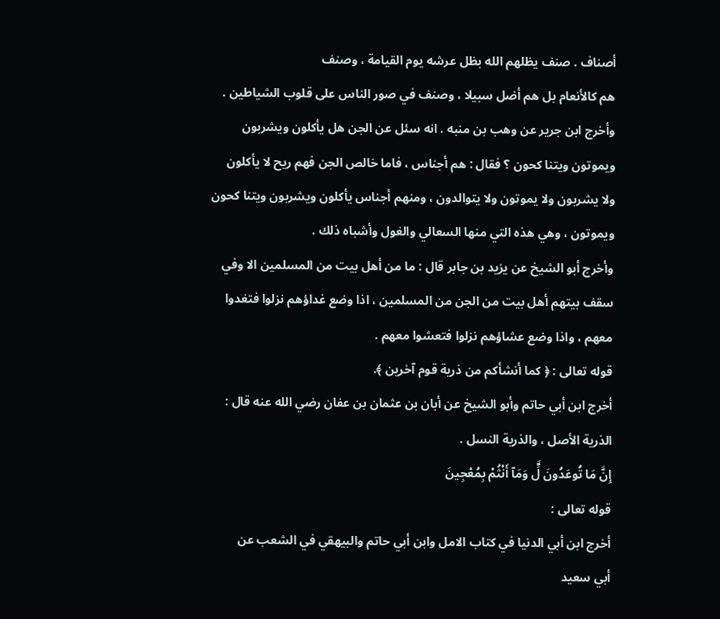أصناف . صنف يظلهم الله بظل عرشه يوم القيامة ، وصنف
هم كالأنعام بل هم أضل سبيلا ، وصنف في صور الناس على قلوب الشياطين .
وأخرج ابن جرير عن وهب بن منبه . انه سئل عن الجن هل يأكلون ويشربون
ويموتون ويتنا کحون ؟ فقال : هم أجناس ، فاما خالص الجن فهم ريح لا يأكلون
ولا يشربون ولا يموتون ولا يتوالدون ، ومنهم أجناس يأكلون ويشربون ويتنا کحون
ويموتون ، وهي هذه التي منها السعالي والغول وأشباه ذلك .
وأخرج أبو الشيخ عن يزيد بن جابر قال : ما من أهل بيت من المسلمين الا وفي
سقف بيتهم أهل بيت من الجن من المسلمين ، اذا وضع غداؤهم نزلوا فتغدوا
معهم ، واذا وضع عشاؤهم نزلوا فتعشوا معهم .
قوله تعالى : ﴿ كما أنشأكم من ذرية قوم آخرين ﴾.
أخرج ابن أبي حاتم وأبو الشيخ عن أبان بن عثمان بن عفان رضي الله عنه قال :
الذرية الأصل ، والذرية النسل .
إِنَّ مَا تُوعَدُونَ لٍَّ وَمَآ أَنْثُمْ بِمُعْجِينَ
قوله تعالى :
أخرج ابن أبي الدنيا في كتاب الامل وابن أبي حاتم والبيهقي في الشعب عن
أبي سعيد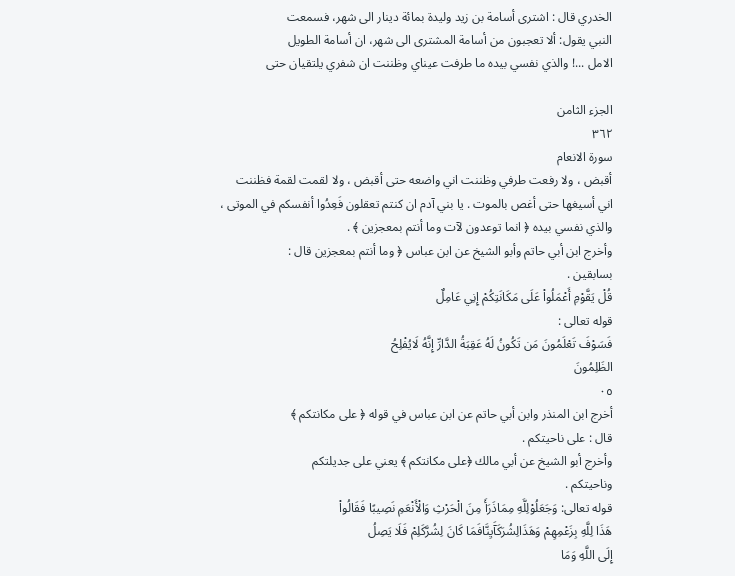الخدري قال : اشترى أسامة بن زيد وليدة بمائة دينار الى شهر، فسمعت
النبي يقول: ألا تعجبون من أسامة المشترى الى شهر، ان أسامة الطويل
الامل ...! والذي نفسي بيده ما طرفت عيناي وظننت ان شفري يلتقيان حتى

الجزء الثامن
٣٦٢
سورة الانعام
أقبض ، ولا رفعت طرفي وظننت اني واضعه حتى أقبض ، ولا لقمت لقمة فظننت
اني أسيغها حتى أغص بالموت . يا بني آدم ان كنتم تعقلون فَعِدُوا أنفسكم في الموتى ،
والذي نفسي بيده ﴿ انما توعدون لآت وما أنتم بمعجزين ﴾ .
وأخرج ابن أبي حاتم وأبو الشيخ عن ابن عباس ﴿ وما أنتم بمعجزين قال :
بسابقين .
قُلْ يَقَّوْمِ أَعْمَلُواْ عَلَى مَكَانَتِكُمْ إِنِي عَامِلٌ
قوله تعالى :
فَسَوْفَ تَعْلَمُونَ مَن تَكُونُ لَهُ عَقِبَةُ الدَّارِّ إِنَّهُ لَايُفْلِحُ
الظَلِمُونَ
٠٥
أخرج ابن المنذر وابن أبي حاتم عن ابن عباس في قوله ﴿ على مكانتكم ﴾
قال : على ناحیتکم .
وأخرج أبو الشيخ عن أبي مالك ﴿على مكانتكم ﴾ يعني على جديلتكم
وناحیتکم .
قوله تعالى: وَجَعَلُوْلِلَّهِ مِمَاذَرَأَ مِنَ الْحَرْثِ وَالْأَنْعَمِ نَصِيبًا فَقَالُواْ
هَذَا لِلَّهِ بِزَعْمِهِمْ وَهَذَالِشُرَكَآَيِنَّافَمَا كَانَ لِشُرَّكَلِمْ فَلَا يَصِلُ
إِلَى اللَّهِ وَمَا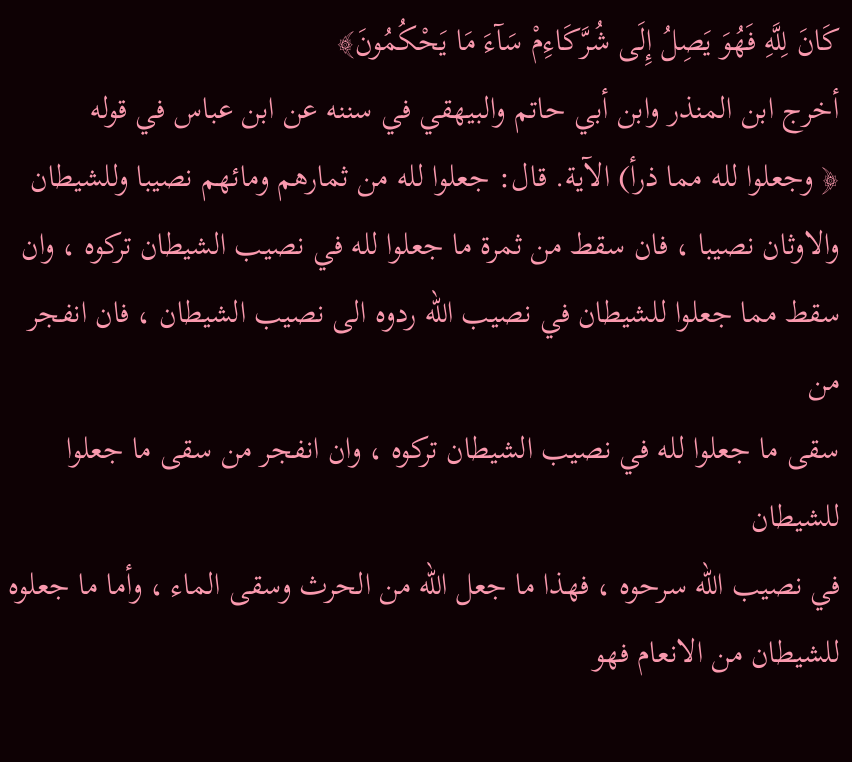كَانَ لِلَّهِ فَهُوَ يَصِلُ إِلَى شُرَّكَاءِمْ سَآءَ مَا يَحْكُمُونَ﴾
أخرج ابن المنذر وابن أبي حاتم والبيهقي في سننه عن ابن عباس في قوله
﴿ وجعلوا لله مما ذرأ) الآية. قال: جعلوا لله من ثمارهم ومائهم نصيبا وللشيطان
والاوثان نصيبا ، فان سقط من ثمرة ما جعلوا لله في نصيب الشيطان تركوه ، وان
سقط مما جعلوا للشيطان في نصيب اللّه ردوه الى نصيب الشيطان ، فان انفجر من
سقى ما جعلوا لله في نصيب الشيطان تركوه ، وان انفجر من سقى ما جعلوا للشيطان
في نصيب اللّه سرحوه ، فهذا ما جعل الله من الحرث وسقى الماء ، وأما ما جعلوه
للشيطان من الانعام فهو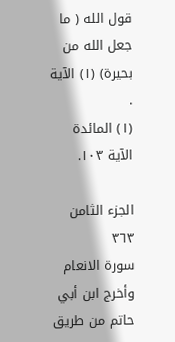قول الله ( ما جعل الله من بحيرة) (١) الآية .
(١) المائدة الآية ١٠٣.

الجزء الثامن
٣٦٣
سورة الانعام
وأخرج ابن أبي حاتم من طريق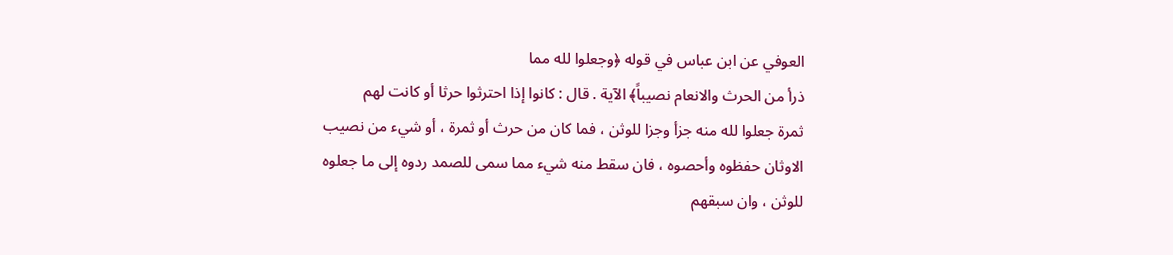العوفي عن ابن عباس في قوله ﴿وجعلوا لله مما
ذرأ من الحرث والانعام نصيباً﴾ الآية . قال : كانوا إذا احترثوا حرثا أو كانت لهم
ثمرة جعلوا لله منه جزأ وجزا للوثن ، فما كان من حرث أو ثمرة ، أو شيء من نصيب
الاوثان حفظوه وأحصوه ، فان سقط منه شيء مما سمى للصمد ردوه إلى ما جعلوه
للوثن ، وان سبقهم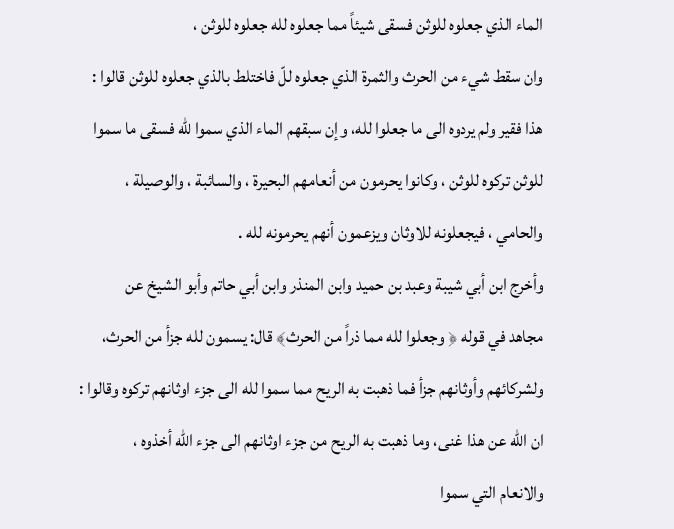الماء الذي جعلوه للوثن فسقى شيئاً مما جعلوه لله جعلوه للوثن ،
وان سقط شيء من الحرث والثمرة الذي جعلوه للّ فاختلط بالذي جعلوه للوثن قالوا :
هذا فقير ولم يردوه الى ما جعلوا لله، وإن سبقهم الماء الذي سموا للّه فسقى ما سموا
للوثن تركوه للوثن ، وكانوا يحرمون من أنعامهم البحيرة ، والسائبة ، والوصيلة ،
والحامي ، فيجعلونه للاوثان ويزعمون أنهم يحرمونه لله .
وأخرج ابن أبي شيبة وعبد بن حميد وابن المنذر وابن أبي حاتم وأبو الشيخ عن
مجاهد في قوله ﴿ وجعلوا لله مما ذراً من الحرث﴾ قال: يسمون لله جزأ من الحرث،
ولشركائهم وأوثانهم جزأ فما ذهبت به الريح مما سموا لله الى جزء اوثانهم تركوه وقالوا :
ان اللّه عن هذا غنى، وما ذهبت به الريح من جزء اوثانهم الى جزء اللّه أخذوه ،
والانعام التي سموا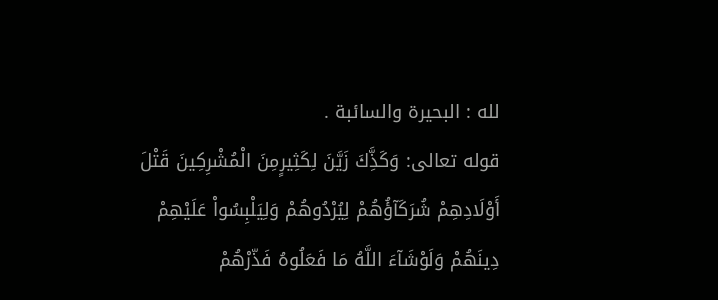لله : البحيرة والسائبة .
قوله تعالى: وَكَذَِّكَ زَيَّنَ لِكَثِيرٍمِنَ الْمُشْرِكِينَ قَتْلَ
أَوْلَادِهِمْ شُرَكَآؤُهُمْ لِيُرْدُوهُمْ وَلِيَلْبِسُواْ عَلَيْهِمْ
دِينَهُمْ وَلَوْشَآءَ اللَّهُ مَا فَعَلُوهُ فَذّرْهُمْ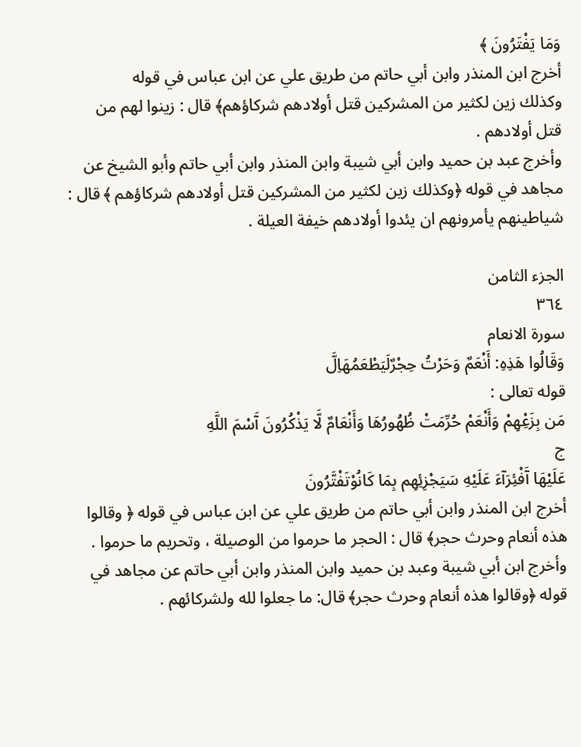وَمَا يَفْتَرُونَ ﴾
أخرج ابن المنذر وابن أبي حاتم من طريق علي عن ابن عباس في قوله
وكذلك زين لكثير من المشركين قتل أولادهم شركاؤهم﴾ قال : زينوا لهم من
قتل أولادهم .
وأخرج عبد بن حميد وابن أبي شيبة وابن المنذر وابن أبي حاتم وأبو الشيخ عن
مجاهد في قوله ﴿وكذلك زين لكثير من المشركين قتل أولادهم شركاؤهم ﴾ قال :
شياطينهم يأمرونهم ان يئدوا أولادهم خيفة العيلة .

الجزء الثامن
٣٦٤
سورة الانعام
وَقَالُوا هَذِهِ: أَنْعَمٌ وَحَرْتُ حِجْرٌلَيَطْعَمُهَاِلَّ
قوله تعالى :
مَن بِزَعِْهِمْ وَأَنْعَمْ حُرِّمَتْ ظُهُورُهَا وَأَنْعَامٌ لَّا يَذْكُرُونَ آَسْمَ اللَّهِ
ج
عَلَيْهَا آَفْئِرَآءَ عَلَيْهِ سَيَجْزِئِهِم بِمَا كَانُوْتَفْتَّرُونَ
أخرج ابن المنذر وابن أبي حاتم من طريق علي عن ابن عباس في قوله ﴿ وقالوا
هذه أنعام وحرث حجر﴾ قال : الحجر ما حرموا من الوصيلة ، وتحريم ما حرموا .
وأخرج ابن أبي شيبة وعبد بن حميد وابن المنذر وابن أبي حاتم عن مجاهد في
قوله ﴿وقالوا هذه أنعام وحرث حجر﴾ قال: ما جعلوا لله ولشركائهم .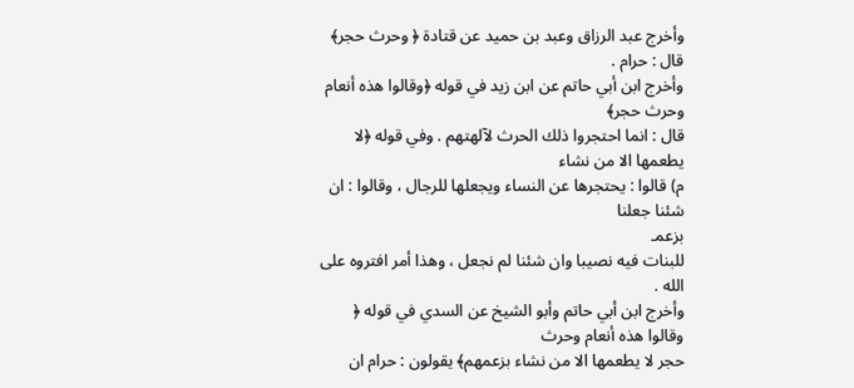وأخرج عبد الرزاق وعبد بن حميد عن قتادة ﴿ وحرث حجر﴾ قال : حرام .
وأخرج ابن أبي حاتم عن ابن زيد في قوله ﴿وقالوا هذه أنعام وحرث حجر﴾
قال : انما احتجروا ذلك الحرث لآلهتهم . وفي قوله ﴿لا يطعمها الا من نشاء
م) قالوا : يحتجرها عن النساء ويجعلها للرجال ، وقالوا : ان شئنا جعلنا
بزعمـ
للبنات فيه نصيبا وان شئنا لم نجعل ، وهذا أمر افتروه على الله .
وأخرج ابن أبي حاتم وأبو الشيخ عن السدي في قوله ﴿ وقالوا هذه أنعام وحرث
حجر لا يطعمها الا من نشاء بزعمهم﴾ يقولون : حرام ان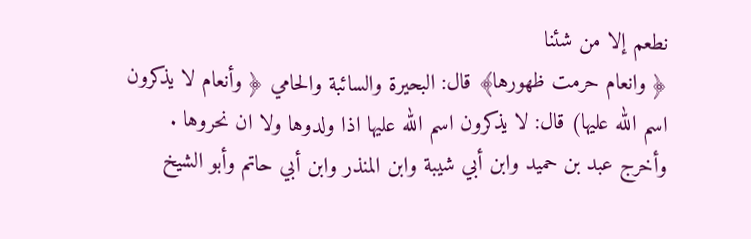نطعم إلا من شئنا
﴿ وانعام حرمت ظهورها﴾ قال: البحيرة والسائبة والحامي ﴿ وأنعام لا يذكرون
اسم الله عليها) قال: لا يذكرون اسم الله عليها اذا ولدوها ولا ان نحروها .
وأخرج عبد بن حميد وابن أبي شيبة وابن المنذر وابن أبي حاتم وأبو الشيخ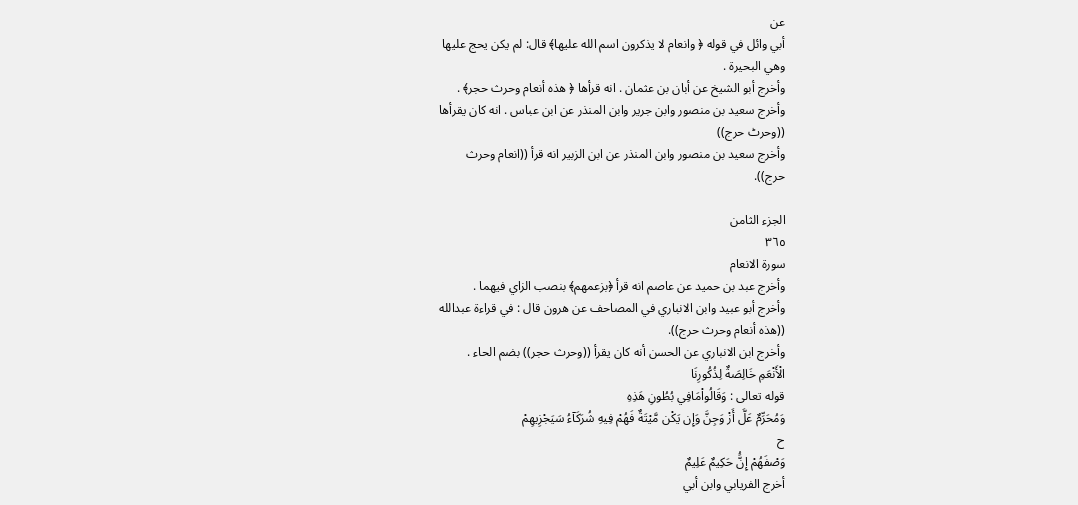عن
أبي وائل في قوله ﴿ وانعام لا يذكرون اسم الله عليها﴾ قال: لم يكن يحج عليها
وهي البحيرة .
وأخرج أبو الشيخ عن أبان بن عثمان . انه قرأها ﴿ هذه أنعام وحرث حجر﴾ .
وأخرج سعيد بن منصور وابن جرير وابن المنذر عن ابن عباس . انه كان يقرأها
((وحرٹ حرج))
وأخرج سعيد بن منصور وابن المنذر عن ابن الزبير انه قرأ ((انعام وحرث
حرج)).

الجزء الثامن
٣٦٥
سورة الانعام
وأخرج عبد بن حميد عن عاصم انه قرأ ﴿بزعمهم﴾ بنصب الزاي فيهما .
وأخرج أبو عبيد وابن الانباري في المصاحف عن هرون قال : في قراءة عبدالله
((هذه أنعام وحرث حرج)).
وأخرج ابن الانباري عن الحسن أنه كان يقرأ ((وحرث حجر)) بضم الحاء .
الْأَنْعَمِ خَالِصَةٌ لِذُكُورِنَا
قوله تعالى : وَقَالُواْمَافِي بُطُونِ هَذِهِ
وَمُحَرِّمٌ عَلَّ أَزْ وَجِنَّ وَإِن يَكْن مَّيْتَةٌ فَهُمْ فِيهِ شُرَكَآءُ سَيَجْزِيهِمْ
ح
وَصْفَهُمْ إِنَُّ حَكِيمٌ عَلِيمٌ
أخرج الفريابي وابن أبي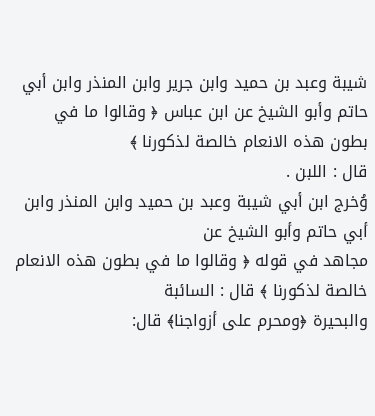شيبة وعبد بن حميد وابن جرير وابن المنذر وابن أبي
حاتم وأبو الشيخ عن ابن عباس ﴿ وقالوا ما في بطون هذه الانعام خالصة لذكورنا ﴾
قال : اللبن .
وُخرج ابن أبي شيبة وعبد بن حميد وابن المنذر وابن أبي حاتم وأبو الشيخ عن
مجاهد في قوله ﴿ وقالوا ما في بطون هذه الانعام خالصة لذكورنا ﴾ قال : السائبة
والبحيرة ﴿ومحرم على أزواجنا﴾ قال: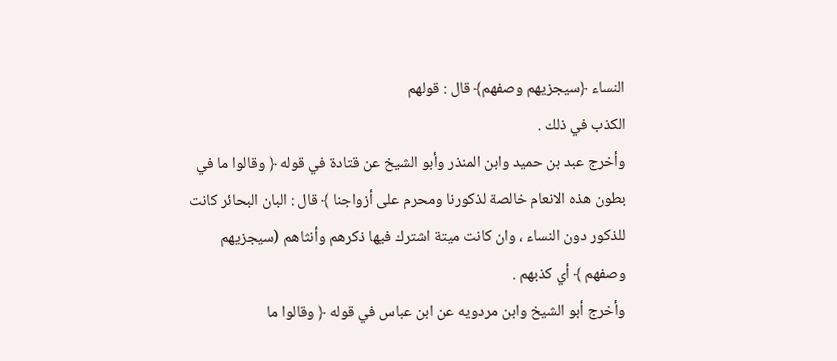النساء ﴿سيجزيهم وصفهم﴾ قال : قولهم
الكذب في ذلك .
وأخرج عبد بن حميد وابن المنذر وأبو الشيخ عن قتادة في قوله ﴿ وقالوا ما في
بطون هذه الانعام خالصة لذكورنا ومحرم على أزواجنا ﴾ قال : البان البحائر كانت
للذكور دون النساء ، وان كانت ميتة اشترك فيها ذكرهم وأنثاهم (سيجزيهم
وصفهم ﴾ أي کذبهم .
وأخرج أبو الشيخ وابن مردويه عن ابن عباس في قوله ﴿ وقالوا ما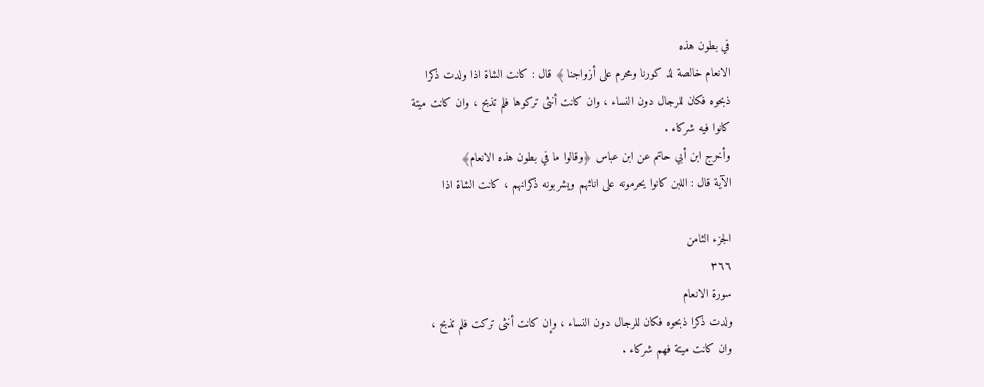في بطون هذه
الانعام خالصة لذ كورنا ومحرم على أزواجنا ﴾ قال : كانت الشاة اذا ولدت ذكرا
ذبحوه فكان للرجال دون النساء ، وان كانت أنثى تركوها فلم تذبح ، وان كانت ميتة
کانوا فيه شرکاء .
وأخرج ابن أبي حاتم عن ابن عباس ﴿وقالوا ما في بطون هذه الانعام﴾
الآية قال : اللبن كانوا يحرمونه على اناثهم ويشربونه ذكرانهم ، كانت الشاة اذا

الجزء الثامن
٣٦٦
سورة الانعام
ولدت ذكرا ذبحوه فكان للرجال دون النساء ، وإن كانت أنثى تركت فلم تذبح ،
وان كانت ميتة فهم شركاء .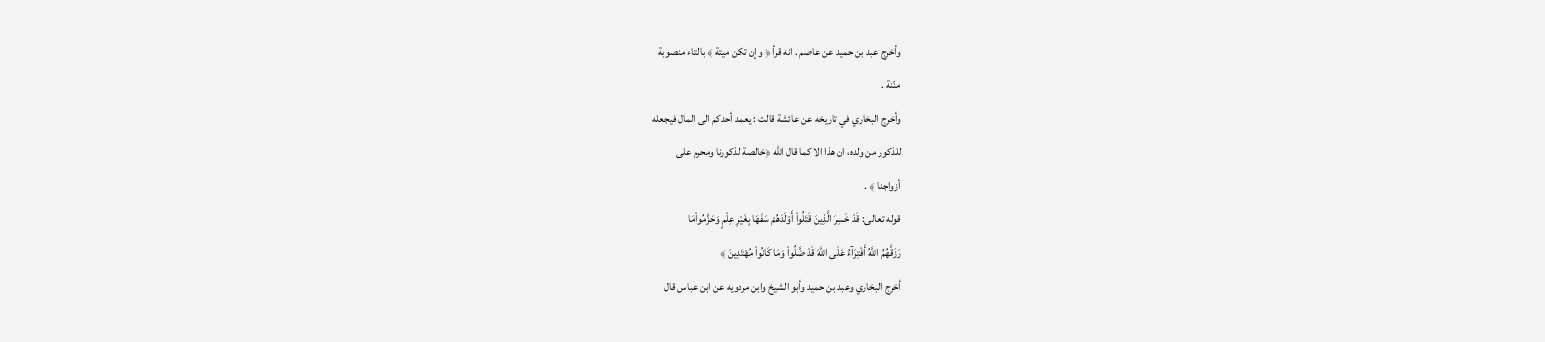وأخرج عبد بن حميد عن عاصم . انه قرأ ﴿ وإن تكن ميتة ﴾ بالتاء منصوبة
منّنة .
وأخرج البخاري في تاريخه عن عائشة قالت : يعمد أحدكم الى المال فيجعله
للذكور من ولده، ان هذا الا كما قال الله ﴿خالصة لذكورنا ومحرم على
أزواجنا ﴾ .
قوله تعالى: قَدْ خَسِرَ الَّذِينَ قَتَلُواْ أَوْلَدَهُمْ سَفَهَا بِغَيْرِ عِلْمٍ وَحَزَّمُواْمَا
رَزَقَّهُمُ اللَّهُ أَفْتِرَآءُ عَلَى اللَّهَ قَدْ ضَّلُواْ وَمَا كَانُواْ مُهْتَدِينَ ﴾
أخرج البخاري وعبد بن حميد وأبو الشيخ وابن مردويه عن ابن عباس قال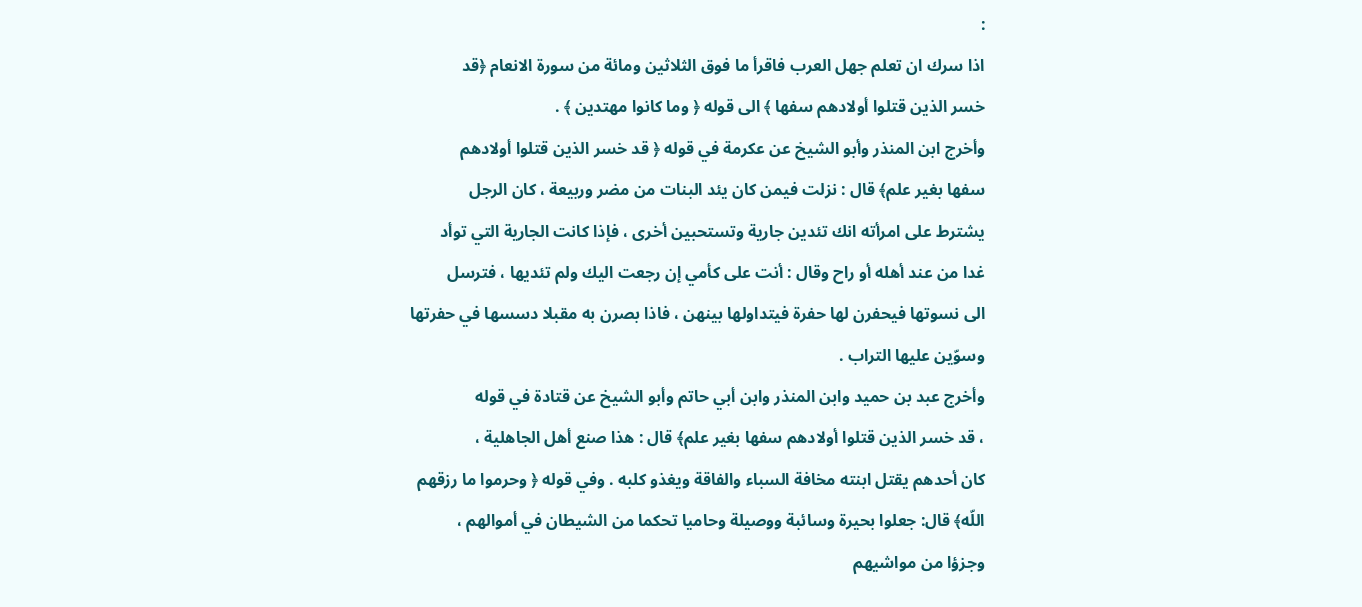:
اذا سرك ان تعلم جهل العرب فاقرأ ما فوق الثلاثين ومائة من سورة الانعام ﴿قد
خسر الذين قتلوا أولادهم سفها ﴾ الى قوله ﴿ وما كانوا مهتدين ﴾ .
وأخرج ابن المنذر وأبو الشيخ عن عكرمة في قوله ﴿ قد خسر الذين قتلوا أولادهم
سفها بغير علم﴾ قال : نزلت فيمن كان يئد البنات من مضر وربيعة ، كان الرجل
يشترط على امرأته انك تئدين جارية وتستحبين أخرى ، فإذا كانت الجارية التي توأد
غدا من عند أهله أو راح وقال : أنت على كأمي إن رجعت اليك ولم تئديها ، فترسل
الى نسوتها فيحفرن لها حفرة فيتداولها بينهن ، فاذا بصرن به مقبلا دسسها في حفرتها
وسوّين عليها التراب .
وأخرج عبد بن حميد وابن المنذر وابن أبي حاتم وأبو الشيخ عن قتادة في قوله
، قد خسر الذين قتلوا أولادهم سفها بغير علم﴾ قال : هذا صنع أهل الجاهلية ،
كان أحدهم يقتل ابنته مخافة السباء والفاقة ويغذو كلبه . وفي قوله ﴿ وحرموا ما رزقهم
اللّه﴾ قال: جعلوا بحيرة وسائبة ووصيلة وحاميا تحكما من الشيطان في أموالهم ،
وجزؤا من مواشيهم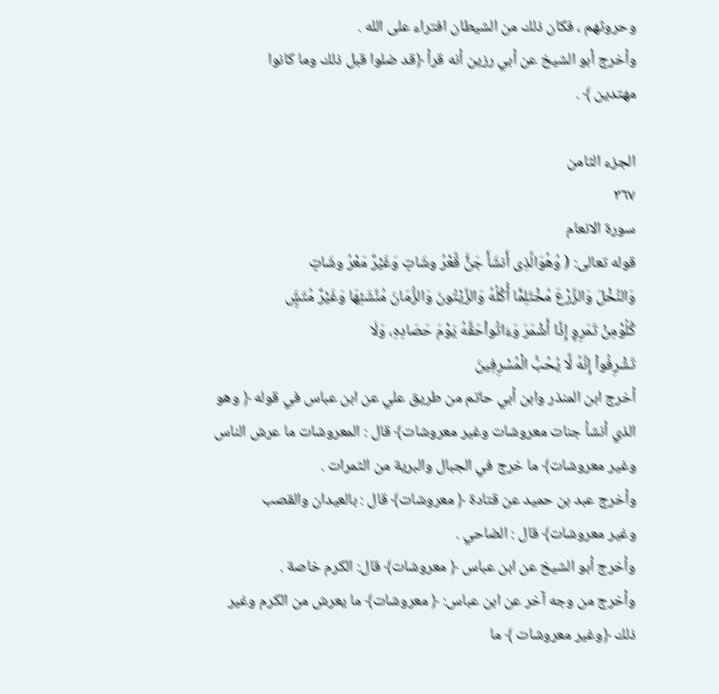وحروثهم ، فكان ذلك من الشيطان افتراء على الله .
وأخرج أبو الشيخ عن أبي رزين أنه قرأ ﴿قد ضلوا قبل ذلك وما كانوا
مهتدین ﴾ .

الجزء الثامن
٣٦٧
سورة الانعام
قوله تعالى: ( وُهُوَالَّذِى أَنشَأَ جَنٍَّ قَّعْرُ وشَاتٍ وَغَيْرٌ مَعْرُ وشَاتٍ
وَالنَّخْلَ وَالزَّرْعَ مُخْتَلِمًّا أُكُلُهُ وَالزَّيْتُونَ وَالزُّمَانَ مُنَّشَئِهَا وَغَيْرٌ مُتَشٍَِ
كُلُوْمِنْ تَمَرِوٍ إِذَّا أَشْمَرَ وَءَاتُواْحَقَّهُ يَوْمَ حَصَادِهِ، وَلَا
تَشْرِفُواْ إِنَّهُ لَّا يُحُبُّ الْمُسْرِفِينَ
أخرج ابن المنذر وابن أبي حاتم من طريق علي عن ابن عباس في قوله ﴿ وهو
الذي أنشأ جنات معروشات وغير معروشات﴾ قال : المعروشات ما عرش الناس
وغير معروشات﴾ ما خرج في الجبال والبرية من الثمرات .
وأخرج عبد بن حميد عن قتادة ﴿ معروشات﴾ قال : بالعيدان والقصب
وغير معروشات﴾ قال : الضاحي .
وأخرج أبو الشيخ عن ابن عباس ﴿ معروشات﴾ قال: الكرم خاصة .
وأخرج من وجه آخر عن ابن عباس: ﴿ معروشات﴾ ما يعرش من الكرم وغير
ذلك ﴿وغير معروشات ﴾ ما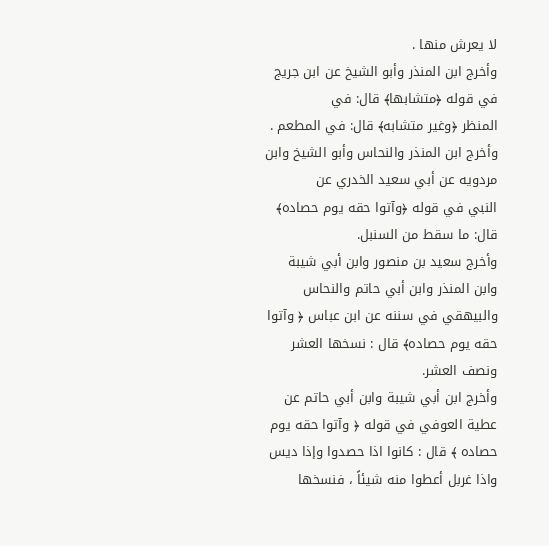لا يعرش منها .
وأخرج ابن المنذر وأبو الشيخ عن ابن جريج في قوله ﴿متشابها﴾ قال: في
المنظر ﴿وغير متشابه﴾ قال: في المطعم .
وأخرج ابن المنذر والنحاس وأبو الشيخ وابن مردويه عن أبي سعيد الخدري عن
النبي في قوله ﴿وآتوا حقه يوم حصاده﴾ قال: ما سقط من السنبل.
وأخرج سعيد بن منصور وابن أبي شيبة وابن المنذر وابن أبي حاتم والنحاس
والبيهقي في سننه عن ابن عباس ﴿ وآتوا حقه يوم حصاده﴾ قال : نسخها العشر
ونصف العشر.
وأخرج ابن أبي شيبة وابن أبي حاتم عن عطية العوفي في قوله ﴿ وآتوا حقه يوم
حصاده ﴾ قال : كانوا اذا حصدوا وإذا ديس واذا غربل أعطوا منه شيئاً ، فنسخها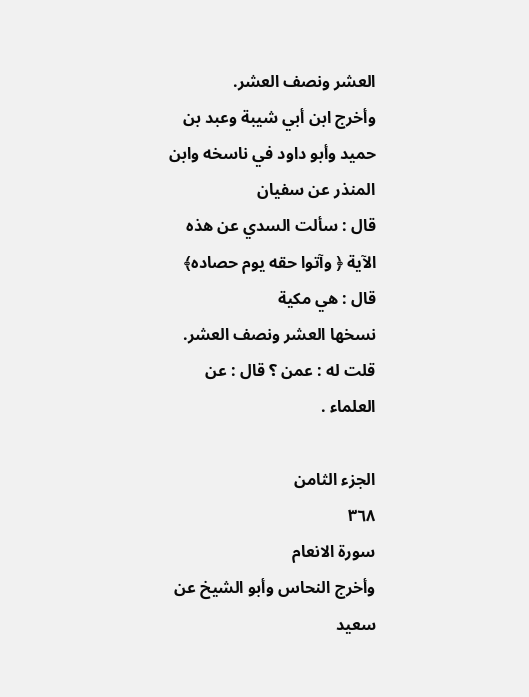العشر ونصف العشر.
وأخرج ابن أبي شيبة وعبد بن حميد وأبو داود في ناسخه وابن المنذر عن سفيان
قال : سألت السدي عن هذه الآية ﴿ وآتوا حقه يوم حصاده﴾ قال : هي مكية
نسخها العشر ونصف العشر. قلت له : عمن ؟ قال : عن العلماء .

الجزء الثامن
٣٦٨
سورة الانعام
وأخرج النحاس وأبو الشيخ عن سعيد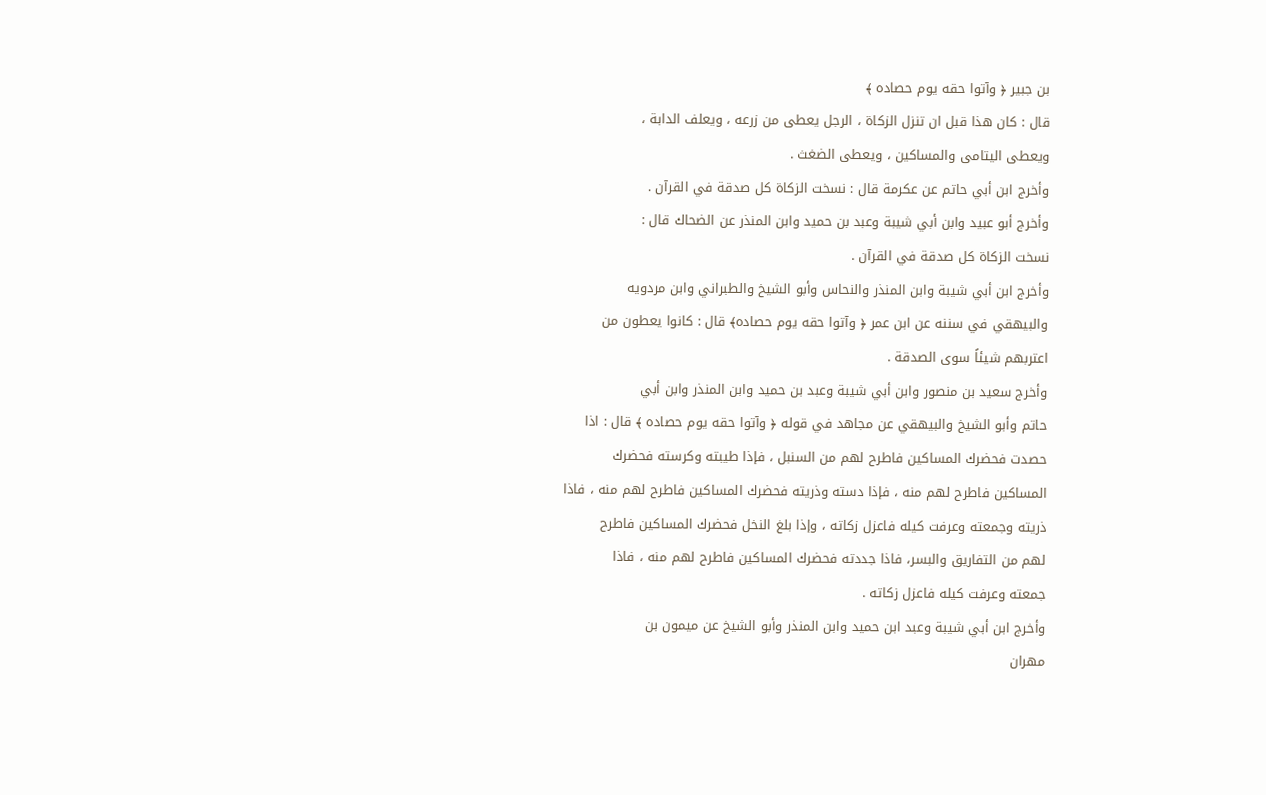بن جبير ﴿ وآتوا حقه يوم حصاده ﴾
قال : كان هذا قبل ان تنزل الزكاة ، الرجل يعطى من زرعه ، ويعلف الدابة ،
ويعطى اليتامى والمساكين ، ويعطى الضغث .
وأخرج ابن أبي حاتم عن عكرمة قال : نسخت الزكاة كل صدقة في القرآن .
وأخرج أبو عبيد وابن أبي شيبة وعبد بن حميد وابن المنذر عن الضحاك قال :
نسخت الزكاة كل صدقة في القرآن .
وأخرج ابن أبي شيبة وابن المنذر والنحاس وأبو الشيخ والطبراني وابن مردويه
والبيهقي في سننه عن ابن عمر ﴿ وآتوا حقه يوم حصاده﴾ قال : كانوا يعطون من
اعتربهم شيئاً سوى الصدقة .
وأخرج سعيد بن منصور وابن أبي شيبة وعبد بن حميد وابن المنذر وابن أبي
حاتم وأبو الشيخ والبيهقي عن مجاهد في قوله ﴿ وآتوا حقه يوم حصاده ﴾ قال : اذا
حصدت فحضرك المساكين فاطرح لهم من السنبل ، فإذا طيبته وكرسته فحضرك
المساكين فاطرح لهم منه ، فإذا دسته وذريته فحضرك المساكين فاطرح لهم منه ، فاذا
ذريته وجمعته وعرفت كيله فاعزل زكاته ، وإذا بلغ النخل فحضرك المساكين فاطرح
لهم من التفاريق والبسر، فاذا جددته فحضرك المساكين فاطرح لهم منه ، فاذا
جمعته وعرفت کیله فاعزل زكاته .
وأخرج ابن أبي شيبة وعبد ابن حميد وابن المنذر وأبو الشيخ عن ميمون بن
مهران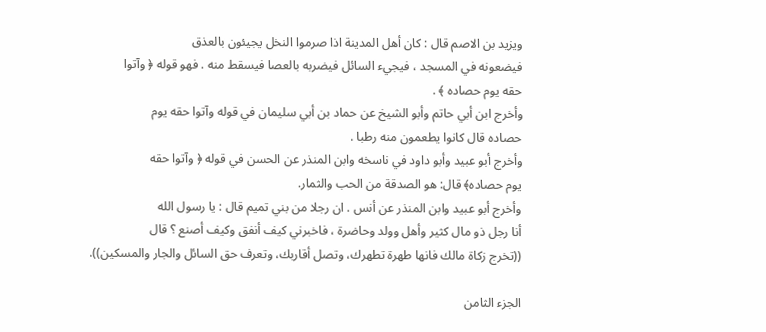ويزيد بن الاصم قال : كان أهل المدينة اذا صرموا النخل يجيئون بالعذق
فيضعونه في المسجد ، فيجيء السائل فيضربه بالعصا فيسقط منه . فهو قوله ﴿ وآتوا
حقه يوم حصاده ﴾ .
وأخرج ابن أبي حاتم وأبو الشيخ عن حماد بن أبي سليمان في قوله وآتوا حقه يوم
حصاده قال كانوا يطعمون منه رطبا .
وأخرج أبو عبيد وأبو داود في ناسخه وابن المنذر عن الحسن في قوله ﴿ وآتوا حقه
يوم حصاده﴾ قال: هو الصدقة من الحب والثمار.
وأخرج أبو عبيد وابن المنذر عن أنس . ان رجلا من بني تميم قال : يا رسول الله
أنا رجل ذو مال کثیر وأهل وولد وحاضرة ، فاخبرني کیف أنفق وکیف أصنع ؟ قال
((تخرج زكاة مالك فانها طهرة تطهرك، وتصل أقاربك، وتعرف حق السائل والجار والمسكين)).

الجزء الثامن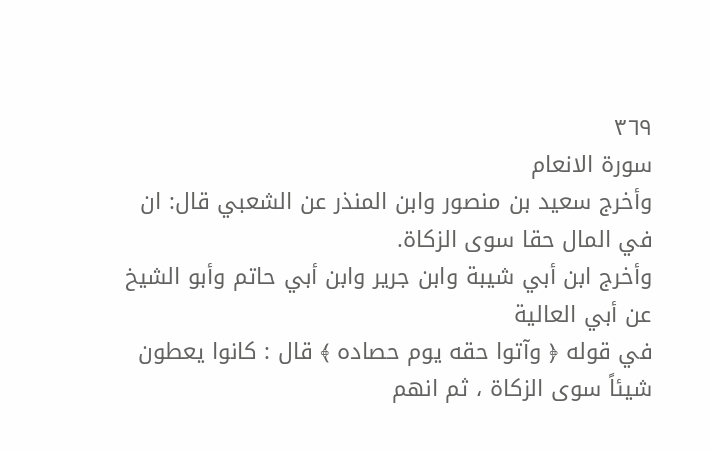٣٦٩
سورة الانعام
وأخرج سعيد بن منصور وابن المنذر عن الشعبي قال: ان في المال حقا سوى الزكاة.
وأخرج ابن أبي شيبة وابن جرير وابن أبي حاتم وأبو الشيخ عن أبي العالية
في قوله ﴿ وآتوا حقه يوم حصاده ﴾ قال : كانوا يعطون شيئاً سوى الزكاة ، ثم انهم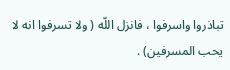تباذروا واسرفوا ، فانزل اللّه ( ولا تسرفوا انه لا يحب المسرفين) .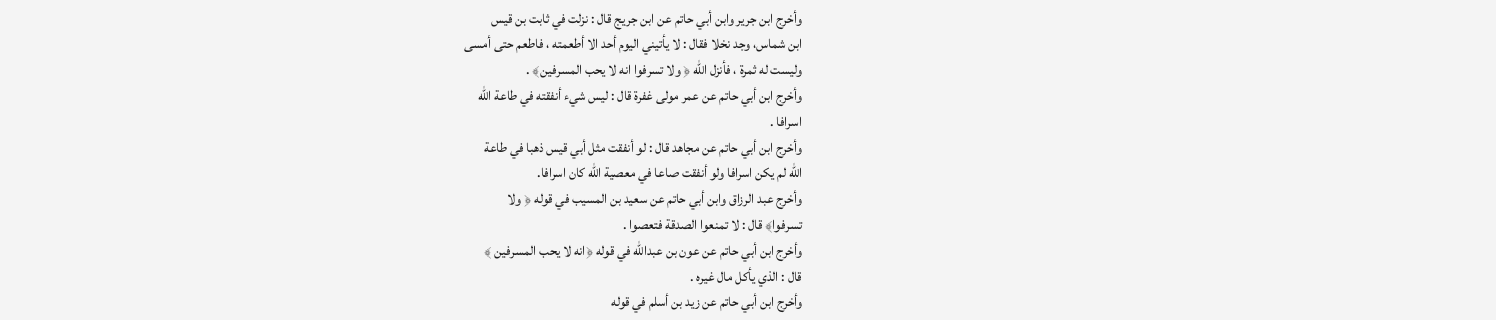وأخرج ابن جرير وابن أبي حاتم عن ابن جريج قال : نزلت في ثابت بن قيس
ابن شماس، وجد نخلا فقال : لا يأتيني اليوم أحد الا أطعمته ، فاطعم حتى أمسى
وليست له ثمرة ، فأنزل الله ﴿ ولا تسرفوا انه لا يحب المسرفين﴾ .
وأخرج ابن أبي حاتم عن عمر مولى غفرة قال : ليس شيء أنفقته في طاعة الله
اسرافا .
وأخرج ابن أبي حاتم عن مجاهد قال : لو أنفقت مثل أبي قيس ذهبا في طاعة
اللّه لم يكن اسرافا ولو أنفقت صاعا في معصية الله كان اسرافا.
وأخرج عبد الرزاق وابن أبي حاتم عن سعيد بن المسيب في قوله ﴿ ولا
تسرفوا﴾ قال : لا تمنعوا الصدقة فتعصوا .
وأخرج ابن أبي حاتم عن عون بن عبدالله في قوله ﴿انه لا يحب المسرفين ﴾
قال : الذي يأكل مال غيره .
وأخرج ابن أبي حاتم عن زيد بن أسلم في قوله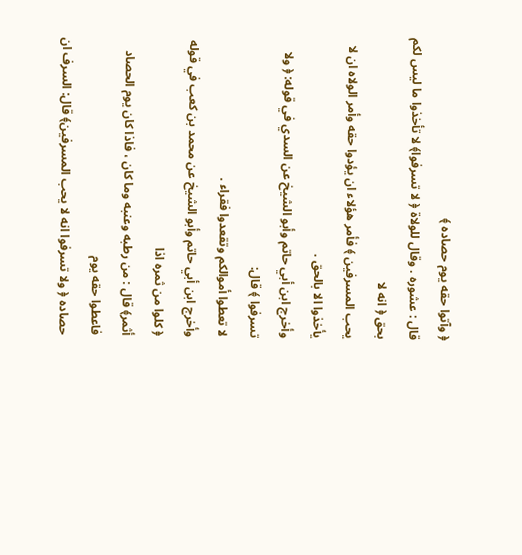﴿ وآتوا حقه يوم حصاده ﴾
قال : عشوره . وقال للولاة ﴿ لا تسرفوا﴾ لا تأخذوا ما ليس لكم بحق ﴿ انه لا
يحب المسرفين ﴾ فأمر هؤلاء ان يؤدوا حقه وأمر الولاه ان لا يأخذوا الا بالحق .
وأخرج ابن أبي حاتم وأبو الشيخ عن السدي في قوله: ﴿ ولا تسرفوا ﴾ قال:
لا تعطوا أموالكم وتقعدوا فقراء .
وأخرج ابن أبي حاتم وأبو الشيخ عن محمد بن کعب في قوله ﴿ کلوا من ثمره اذا
أثمر﴾ قال : من رطبه وعنبه وما كان ، فاذا كان يوم الحصاد فاعطوا حقه يوم
حصاده ﴿ ولا تسرفوا انه لا يحب المسرفين﴾ قال: السرف ان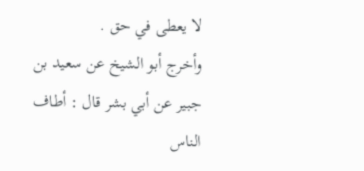لا يعطى في حق .
وأخرج أبو الشيخ عن سعيد بن جبير عن أبي بشر قال : أطاف الناس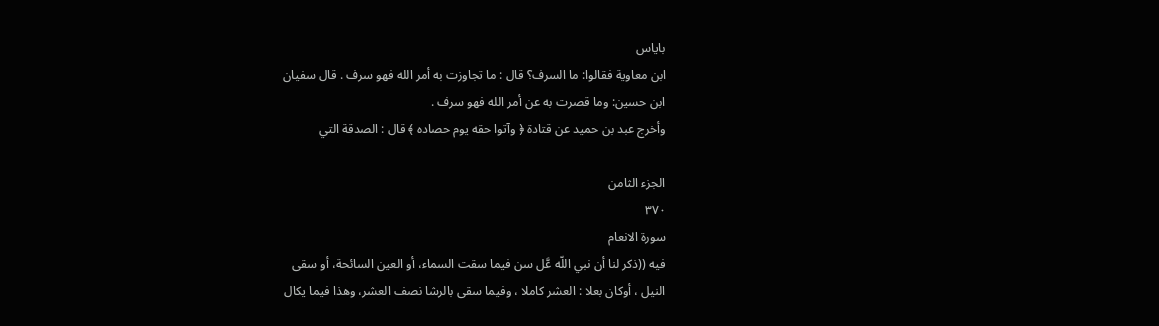باياس
ابن معاوية فقالوا: ما السرف؟ قال : ما تجاوزت به أمر الله فهو سرف . قال سفيان
ابن حسين: وما قصرت به عن أمر الله فهو سرف .
وأخرج عبد بن حميد عن قتادة ﴿ وآتوا حقه يوم حصاده ﴾ قال : الصدقة التي

الجزء الثامن
٣٧٠
سورة الانعام
فيه ((ذكر لنا أن نبي اللّه عَّل سن فيما سقت السماء، أو العين السائحة، أو سقى
النيل ، أوكان بعلا : العشر كاملا ، وفيما سقى بالرشا نصف العشر، وهذا فيما يكال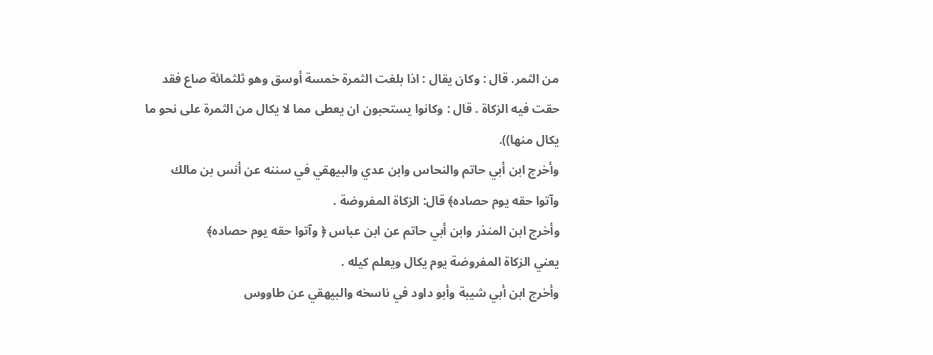من الثمر. قال : وكان يقال : اذا بلغت الثمرة خمسة أوسق وهو ثلثمائة صاع فقد
حقت فيه الزكاة . قال : وكانوا يستحبون ان يعطى مما لا يكال من الثمرة على نحو ما
یکال منها)).
وأخرج ابن أبي حاتم والنحاس وابن عدي والبيهقي في سننه عن أنس بن مالك
وآتوا حقه يوم حصاده﴾ قال: الزكاة المفروضة .
وأخرج ابن المنذر وابن أبي حاتم عن ابن عباس ﴿ وآتوا حقه يوم حصاده﴾
يعني الزكاة المفروضة یوم یکال ويعلم كيله .
وأخرج ابن أبي شيبة وأبو داود في ناسخه والبيهقي عن طاووس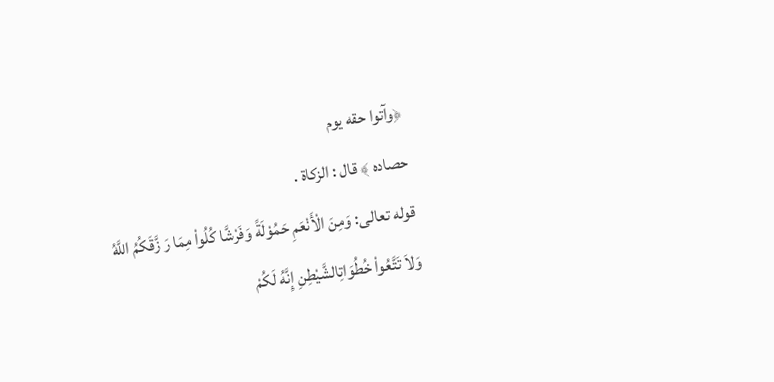﴿وآتوا حقه يوم
حصاده ﴾ قال : الزكاة .
قوله تعالى: وَمِنَ الْأَنْعَمِ حَمُوْلَةً وَفَرْشَّا كُلُواْ مِمَا رَ زَّقَكُمُ اللَّهُ
وَلاَ تَتَّعُواْ خُطُوَاتِالشَّيْطِنِ إِنَّهُ لَكُمْ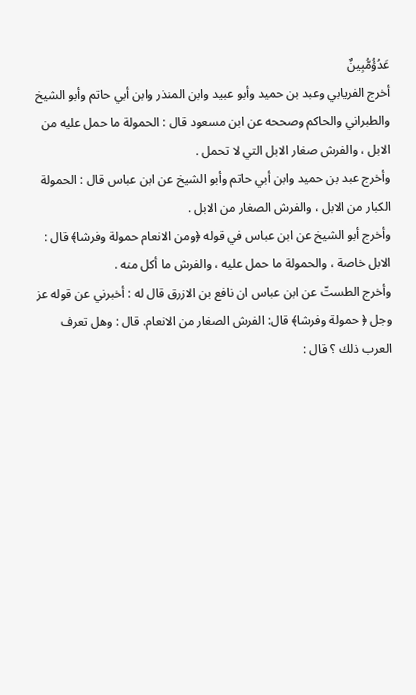عَدُؤُمُّبِينٌ
أخرج الفريابي وعبد بن حميد وأبو عبيد وابن المنذر وابن أبي حاتم وأبو الشيخ
والطبراني والحاكم وصححه عن ابن مسعود قال : الحمولة ما حمل عليه من
الابل ، والفرش صغار الابل التي لا تحمل .
وأخرج عبد بن حميد وابن أبي حاتم وأبو الشيخ عن ابن عباس قال : الحمولة
الكبار من الابل ، والفرش الصغار من الابل .
وأخرج أبو الشيخ عن ابن عباس في قوله ﴿ومن الانعام حمولة وفرشا﴾ قال :
الابل خاصة ، والحمولة ما حمل عليه ، والفرش ما أكل منه .
وأخرج الطستّ عن ابن عباس ان نافع بن الازرق قال له : أخبرني عن قوله عز
وجل ﴿ حمولة وفرشا﴾ قال: الفرش الصغار من الانعام. قال : وهل تعرف
العرب ذلك ؟ قال :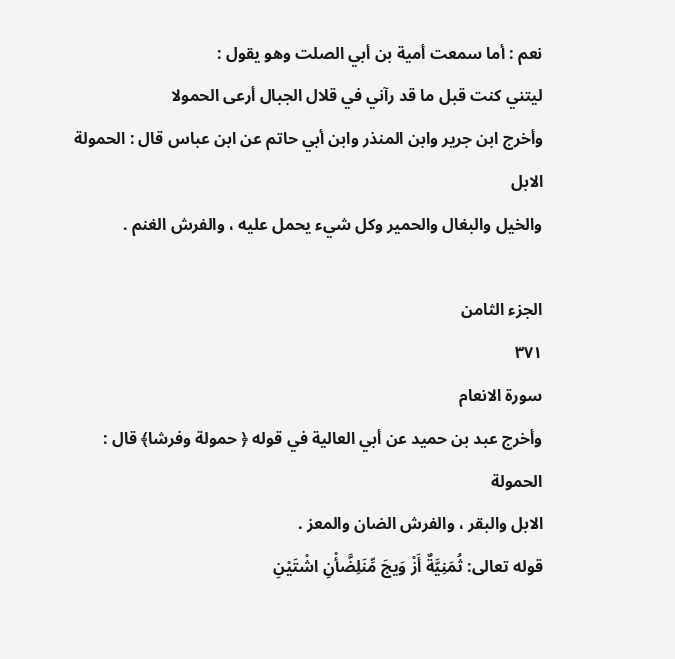نعم : أما سمعت أمية بن أبي الصلت وهو يقول :
ليتني كنت قبل ما قد رآني في قلال الجبال أرعى الحمولا
وأخرج ابن جرير وابن المنذر وابن أبي حاتم عن ابن عباس قال : الحمولة الابل
والخيل والبغال والحمير وكل شيء يحمل عليه ، والفرش الغنم .

الجزء الثامن
٣٧١
سورة الانعام
وأخرج عبد بن حميد عن أبي العالية في قوله ﴿ حمولة وفرشا﴾ قال : الحمولة
الابل والبقر ، والفرش الضان والمعز .
قوله تعالى: ثُمَنِيَّةٌ أَزْ وَيجَ مِّنَلِضَّأْنِ اشْتَيْنِ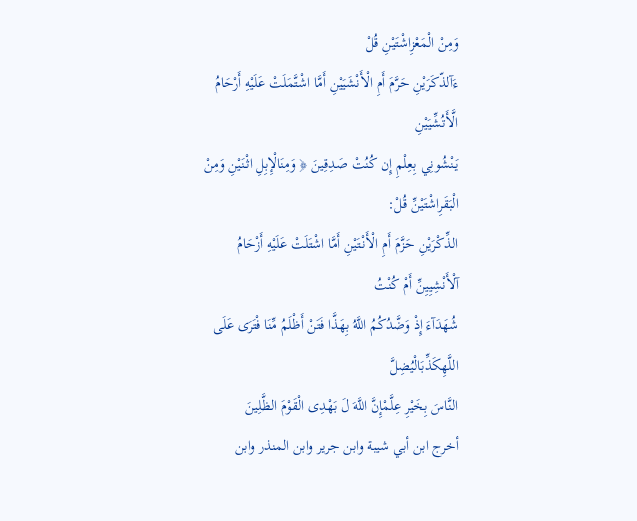وَمِنْ الْمَعْزِاشْتَيْنِ قُلْ
ءَآلذّكَرَيْنِ حَرَّمَ أَمِ الْأَنْشَيَيْنِ أَمَّا اشْتَّمَلَتْ عَلَيْهِ أَرْحَامُ الَّأَتُشِّيَيْنِ
يَنْشُونِي بِعِلْمِ إِن كُنُتْ صَدِقِينَ ﴿ وَمِنَالْإِبِلِ اثْنَيْنِ وَمِنْ الْبَقَرِاشْتَيْنِّ قُلْ:
الذِّكْرَيْنِ حَزَّمَ أَمِ الْأَنْتَيْنِ أَمَّا اشْتَلَتْ عَلَيْهِ أَزْحَامُ آلْأَنْشِيِيِنِّ أَمْ كُنْتُ
شُهَدَآءَ إِذْ وَضَّدُكُمُ اللَّهُ بِهَذَّا فَتَنْ أَظْلَمُ مِّنَا فْتَرَى عَلَى اللَّهِكَذِّبَالْيُضِلَّ
النَّاسَ بِخَيْرِ عِلَّمْإِنَّ اللَّهَ لَ بَهْدِى الْقَوْمَ الظَّلِينَ
أخرج ابن أبي شيبة وابن جرير وابن المنذر وابن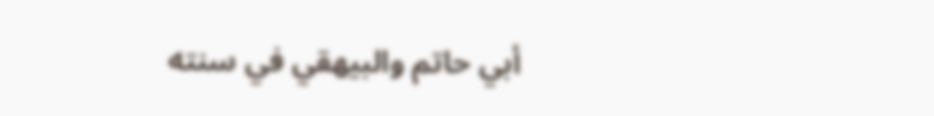أبي حاتم والبيهقي في سنته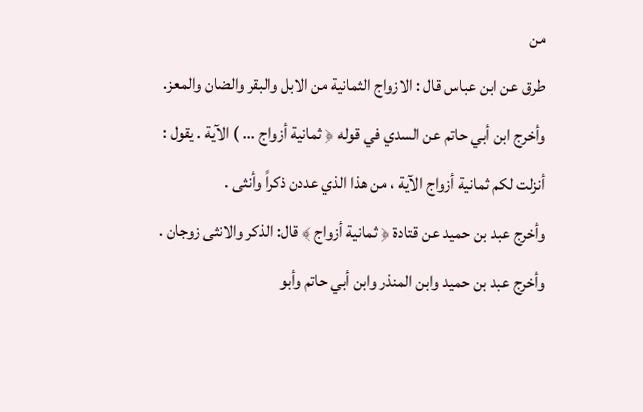من
طرق عن ابن عباس قال : الازواج الثمانية من الابل والبقر والضان والمعز.
وأخرج ابن أبي حاتم عن السدي في قوله ﴿ ثمانية أزواج ... ) الآية . يقول :
أنزلت لكم ثمانية أزواج الآية ، من هذا الذي عددن ذكراً وأنثى .
وأخرج عبد بن حميد عن قتادة ﴿ ثمانية أزواج ﴾ قال: الذكر والانثى زوجان .
وأخرج عبد بن حميد وابن المنذر وابن أبي حاتم وأبو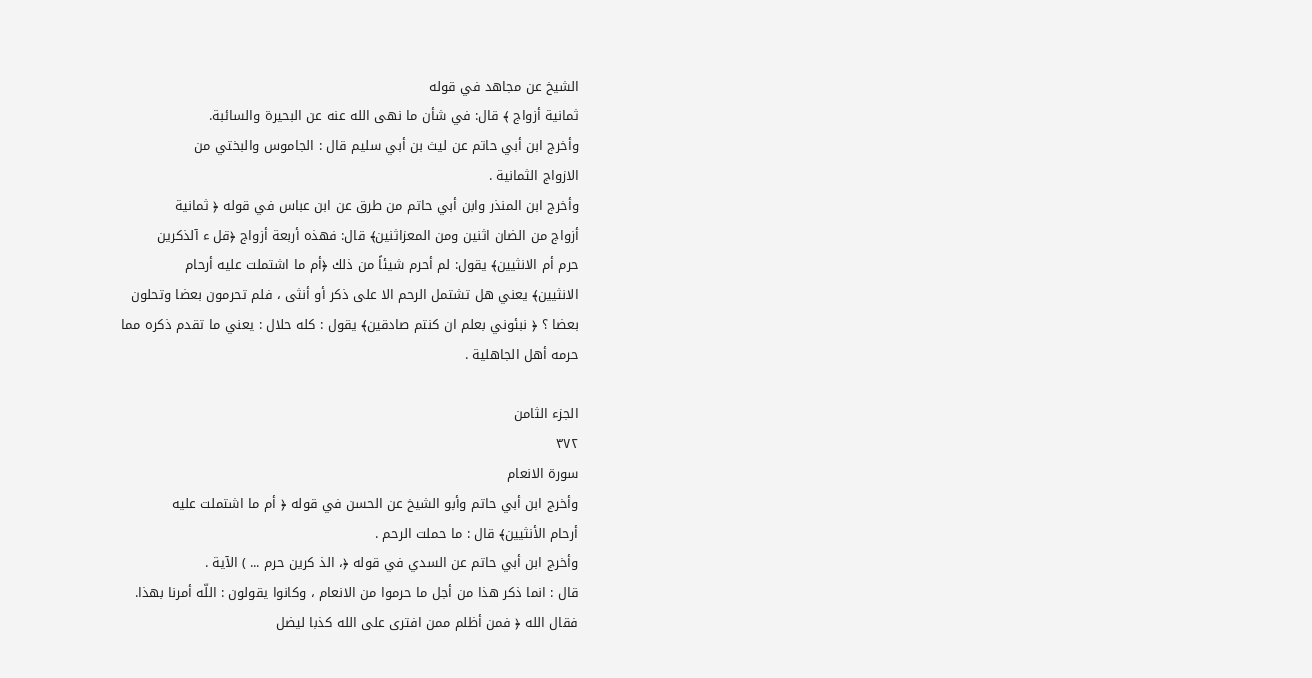الشيخ عن مجاهد في قوله
ثمانية أزواج ﴾ قال: في شأن ما نهى الله عنه عن البحيرة والسائبة.
وأخرج ابن أبي حاتم عن ليث بن أبي سليم قال : الجاموس والبختي من
الازواج الثمانية .
وأخرج ابن المنذر وابن أبي حاتم من طرق عن ابن عباس في قوله ﴿ ثمانية
أزواج من الضان اثنين ومن المعزاثنين﴾ قال: فهذه أربعة أزواج ﴿قل ء آلذكرين
حرم أم الانثيين﴾ يقول: لم أحرم شيئاً من ذلك ﴿أم ما اشتملت عليه أرحام
الانثيين﴾ يعني هل تشتمل الرحم الا على ذكر أو أنثى ، فلم تحرمون بعضا وتحلون
بعضا ؟ ﴿ نبئوني بعلم ان كنتم صادقين﴾ يقول : كله حلال : يعني ما تقدم ذكره مما
حرمه أهل الجاهلية .

الجزء الثامن
٣٧٢
سورة الانعام
وأخرج ابن أبي حاتم وأبو الشيخ عن الحسن في قوله ﴿ أم ما اشتملت عليه
أرحام الأنثيين﴾ قال : ما حملت الرحم .
وأخرج ابن أبي حاتم عن السدي في قوله ﴿، الذ كرين حرم ... ) الآية .
قال : انما ذكر هذا من أجل ما حرموا من الانعام ، وكانوا يقولون : اللّه أمرنا بهذا.
فقال الله ﴿ فمن أظلم ممن افترى على الله كذبا ليضل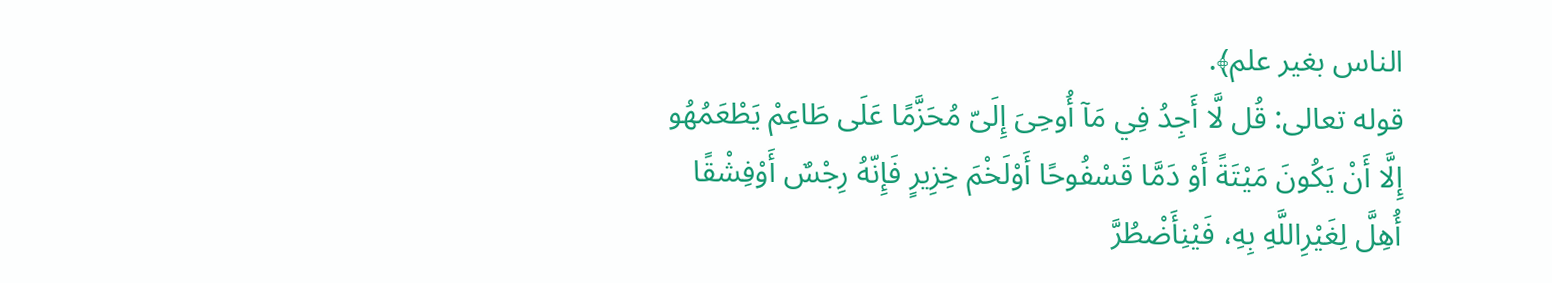الناس بغير علم﴾.
قوله تعالى: قُل لَّا أَجِدُ فِي مَآ أُوحِىَ إِلَىّ مُحَزَّمًا عَلَى طَاعِمْ يَطْعَمُهُو
إِلَّا أَنْ يَكُونَ مَيْتَةً أَوْ دَمَّا قَسْفُوحًا أَوْلَخْمَ خِزِيرٍ فَإِنّهُ رِجْسٌ أَوْفِشْقًا
أُهِلَّ لِغَيْرِاللَّهِ بِهِ، فَيْنِأَضْطُرَّ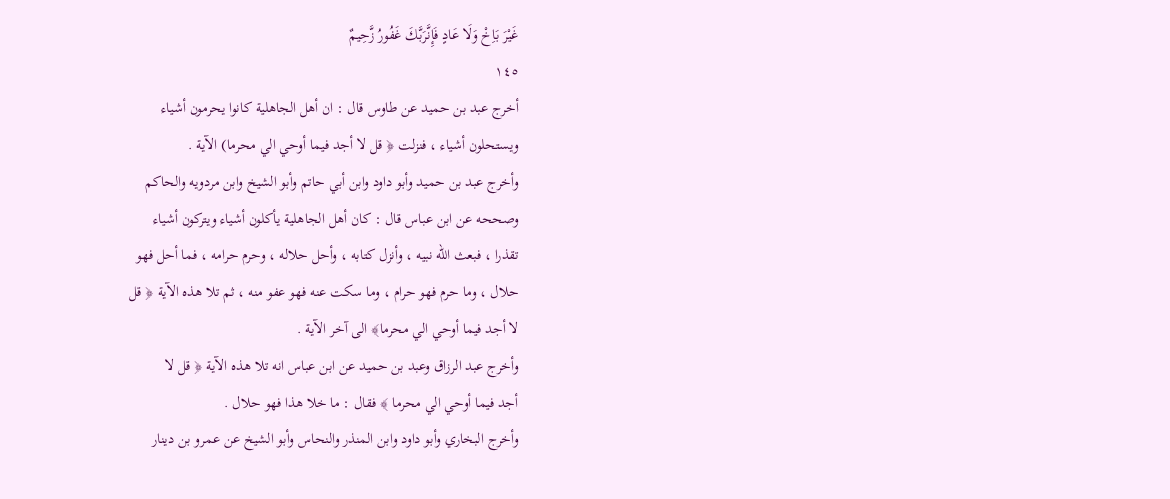غَيْرَ بَاِخْ وَلَا عَادٍ فَإِنَّرَبَّكَ غَفُورُ زَّحِيمٌ
١٤٥
أخرج عبد بن حميد عن طاوس قال : ان أهل الجاهلية كانوا يحرمون أشياء
ويستحلون أشياء ، فنزلت ﴿ قل لا أجد فيما أوحي الي محرما) الآية .
وأخرج عبد بن حميد وأبو داود وابن أبي حاتم وأبو الشيخ وابن مردويه والحاكم
وصححه عن ابن عباس قال : كان أهل الجاهلية يأكلون أشياء ويتركون أشياء
تقذرا ، فبعث الله نبيه ، وأنزل كتابه ، وأحل حلاله ، وحرم حرامه ، فما أحل فهو
حلال ، وما حرم فهو حرام ، وما سكت عنه فهو عفو منه ، ثم تلا هذه الآية ﴿ قل
لا أجد فيما أوحي الي محرما﴾ الى آخر الآية .
وأخرج عبد الرزاق وعبد بن حميد عن ابن عباس انه تلا هذه الآية ﴿ قل لا
أجد فيما أوحي الي محرما ﴾ فقال : ما خلا هذا فهو حلال .
وأخرج البخاري وأبو داود وابن المنذر والنحاس وأبو الشيخ عن عمرو بن دينار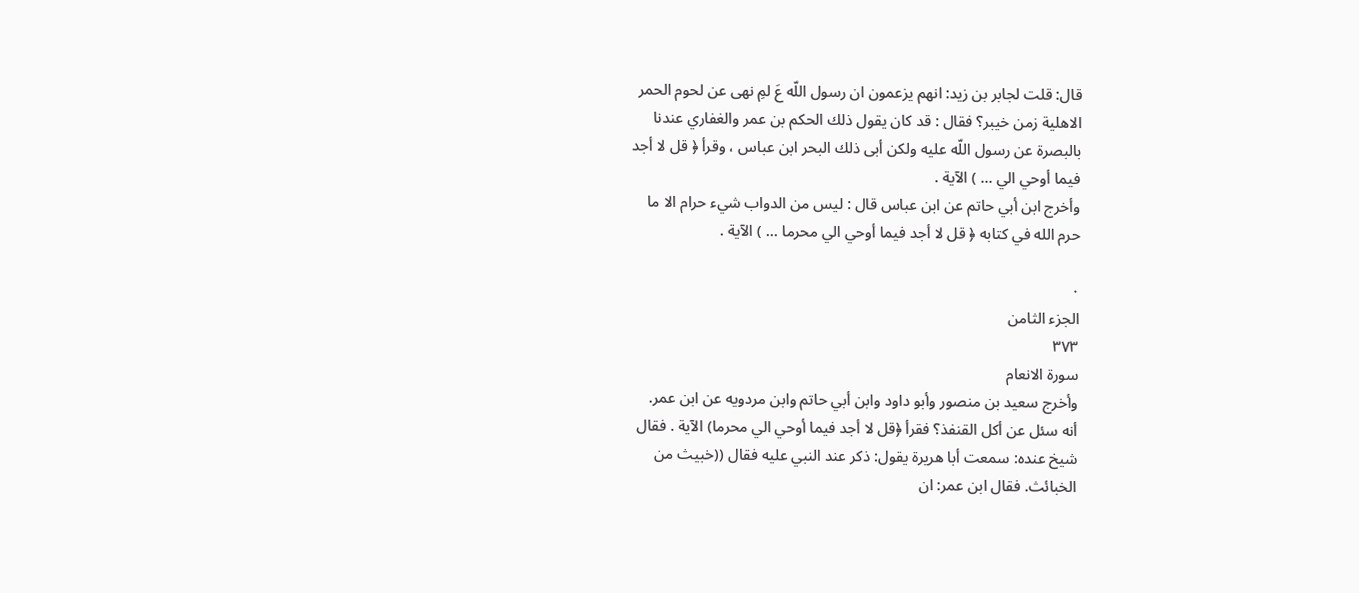قال: قلت لجابر بن زيد: انهم يزعمون ان رسول اللّه عَ لمِ نهى عن لحوم الحمر
الاهلية زمن خيبر؟ فقال : قد كان يقول ذلك الحكم بن عمر والغفاري عندنا
بالبصرة عن رسول اللّه عليه ولكن أبى ذلك البحر ابن عباس ، وقرأ ﴿ قل لا أجد
فيما أوحي الي ... ) الآية .
وأخرج ابن أبي حاتم عن ابن عباس قال : ليس من الدواب شيء حرام الا ما
حرم الله في كتابه ﴿ قل لا أجد فيما أوحي الي محرما ... ) الآية .

٠
الجزء الثامن
٣٧٣
سورة الانعام
وأخرج سعيد بن منصور وأبو داود وابن أبي حاتم وابن مردويه عن ابن عمر.
أنه سئل عن أكل القنفذ؟ فقرأ ﴿قل لا أجد فيما أوحي الي محرما) الآية . فقال
شيخ عنده: سمعت أبا هريرة يقول: ذكر عند النبي عليه فقال ((خبيث من
الخبائث. فقال ابن عمر: ان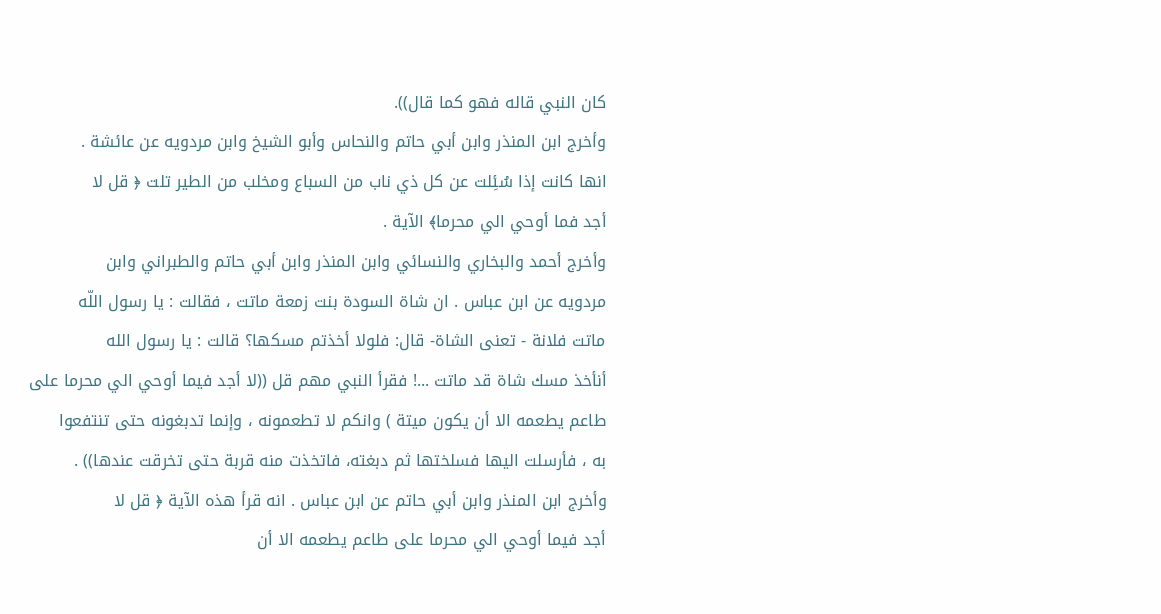كان النبي قاله فهو كما قال)).
وأخرج ابن المنذر وابن أبي حاتم والنحاس وأبو الشيخ وابن مردويه عن عائشة .
انها كانت إذا سُئِلت عن كل ذي ناب من السباع ومخلب من الطير تلت ﴿ قل لا
أجد فما أوحي الي محرما﴾ الآية .
وأخرج أحمد والبخاري والنسائي وابن المنذر وابن أبي حاتم والطبراني وابن
مردويه عن ابن عباس . ان شاة السودة بنت زمعة ماتت ، فقالت : يا رسول اللّه
ماتت فلانة - تعنى الشاة- قال: فلولا أخذتم مسكها؟ قالت : يا رسول الله
أنأخذ مسك شاة قد ماتت ...! فقرأ النبي مهم قل ((لا أجد فيما أوحي الي محرما على
طاعم يطعمه الا أن يكون ميتة ) وانكم لا تطعمونه ، وإنما تدبغونه حتى تنتفعوا
به ، فأرسلت اليها فسلختها ثم دبغته، فاتخذت منه قربة حتى تخرقت عندها)) .
وأخرج ابن المنذر وابن أبي حاتم عن ابن عباس . انه قرأ هذه الآية ﴿ قل لا
أجد فيما أوحي الي محرما على طاعم يطعمه الا أن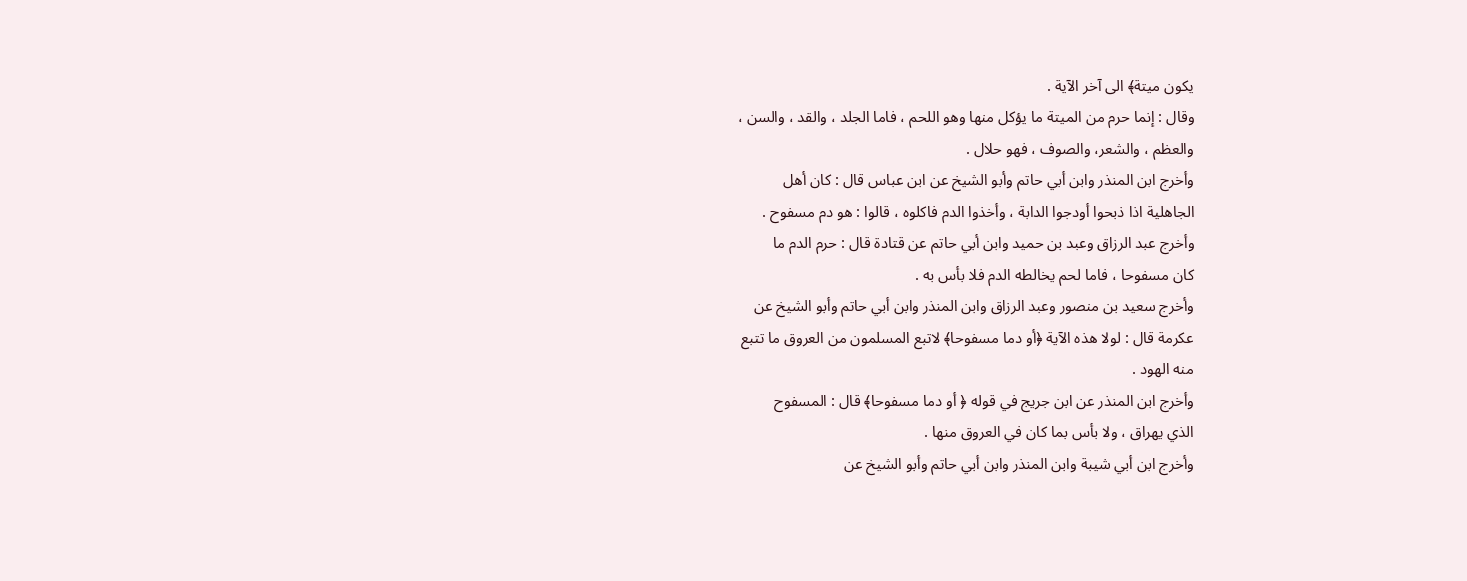يكون ميتة﴾ الى آخر الآية .
وقال : إنما حرم من الميتة ما يؤكل منها وهو اللحم ، فاما الجلد ، والقد ، والسن ،
والعظم ، والشعر، والصوف ، فهو حلال .
وأخرج ابن المنذر وابن أبي حاتم وأبو الشيخ عن ابن عباس قال : كان أهل
الجاهلية اذا ذبحوا أودجوا الدابة ، وأخذوا الدم فاكلوه ، قالوا : هو دم مسفوح .
وأخرج عبد الرزاق وعبد بن حميد وابن أبي حاتم عن قتادة قال : حرم الدم ما
كان مسفوحا ، فاما لحم يخالطه الدم فلا بأس به .
وأخرج سعيد بن منصور وعبد الرزاق وابن المنذر وابن أبي حاتم وأبو الشيخ عن
عكرمة قال : لولا هذه الآية ﴿أو دما مسفوحا﴾ لاتبع المسلمون من العروق ما تتبع
منه الهود .
وأخرج ابن المنذر عن ابن جريج في قوله ﴿ أو دما مسفوحا﴾ قال : المسفوح
الذي يهراق ، ولا بأس بما كان في العروق منها .
وأخرج ابن أبي شيبة وابن المنذر وابن أبي حاتم وأبو الشيخ عن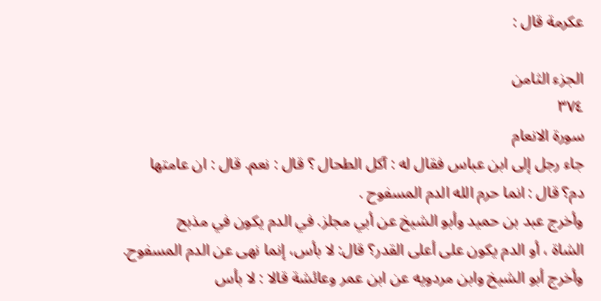عكرمة قال :

الجزء الثامن
٣٧٤
سورة الانعام
جاء رجل إلى ابن عباس فقال له : آكل الطحال ؟ قال : نعم. قال : ان عامتها
دم؟ قال : انما حرم الله الدم المسفوح .
وأخرج عبد بن حميد وأبو الشيخ عن أبي مجلز. في الدم يكون في مذبح
الشاة ، أو الدم يكون على أعلى القدر؟ قال: لا بأس، إنما نهى عن الدم المسفوح.
وأخرج أبو الشيخ وابن مردويه عن ابن عمر وعائشة قالا : لا بأس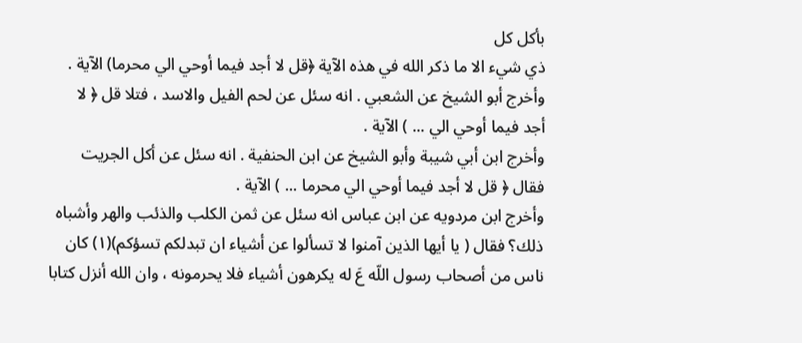بأكل كل
ذي شيء الا ما ذكر الله في هذه الآية ﴿قل لا أجد فيما أوحي الي محرما) الآية .
وأخرج أبو الشيخ عن الشعبي . انه سئل عن لحم الفيل والاسد ، فتلا قل ﴿ لا
أجد فيما أوحي الي ... ) الآية .
وأخرج ابن أبي شيبة وأبو الشيخ عن ابن الحنفية . انه سئل عن أكل الجريت
فقال ﴿ قل لا أجد فيما أوحي الي محرما ... ) الآية .
وأخرج ابن مردويه عن ابن عباس انه سئل عن ثمن الكلب والذئب والهر وأشباه
ذلك؟ فقال ( يا أيها الذين آمنوا لا تسألوا عن أشياء ان تبدلكم تسؤكم)(١) كان
ناس من أصحاب رسول اللّه عَ له يكرهون أشياء فلا يحرمونه ، وان الله أنزل كتابا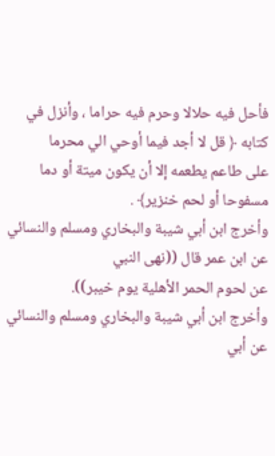فأحل فيه حلالا وحرم فيه حراما ، وأنزل في كتابه ﴿ قل لا أجد فيما أوحي الي محرما
على طاعم يطعمه إلا أن يكون ميتة أو دما مسفوحا أو لحم خنزير﴾ .
وأخرج ابن أبي شيبة والبخاري ومسلم والنسائي عن ابن عمر قال ((نهى النبي
عن لحوم الحمر الأهلية يوم خيبر)).
وأخرج ابن أبي شيبة والبخاري ومسلم والنسائي عن أبي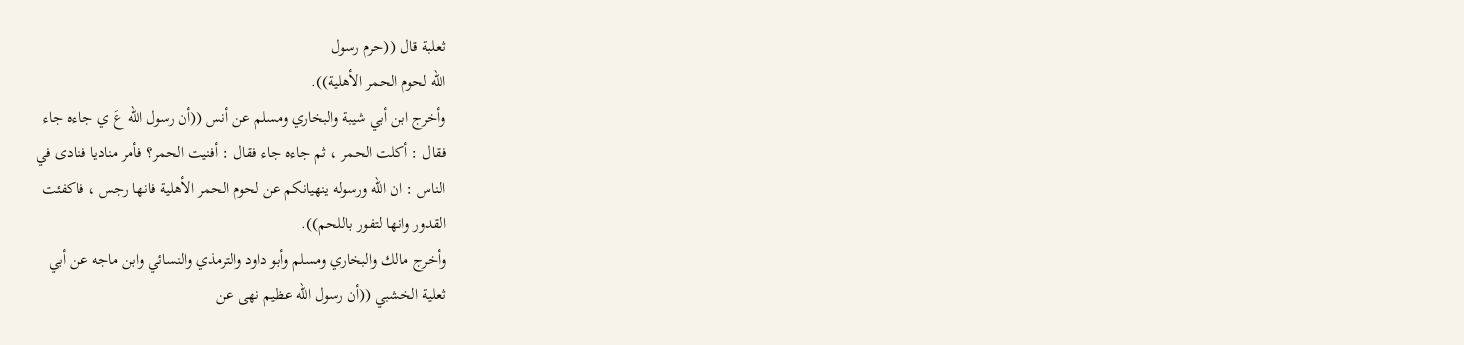ثعلبة قال ((حرم رسول
اللّه لحوم الحمر الأهلية)).
وأخرج ابن أبي شيبة والبخاري ومسلم عن أنس ((أن رسول اللّه عَ ي جاءه جاء
فقال : أكلت الحمر ، ثم جاءه جاء فقال : أفنيت الحمر؟ فأمر مناديا فنادى في
الناس : ان الله ورسوله ينهيانكم عن لحوم الحمر الأهلية فانها رجس ، فاكفئت
القدور وانها لتفور باللحم)).
وأخرج مالك والبخاري ومسلم وأبو داود والترمذي والنسائي وابن ماجه عن أبي
ثعلية الخشبي ((أن رسول اللّه عظيم نهى عن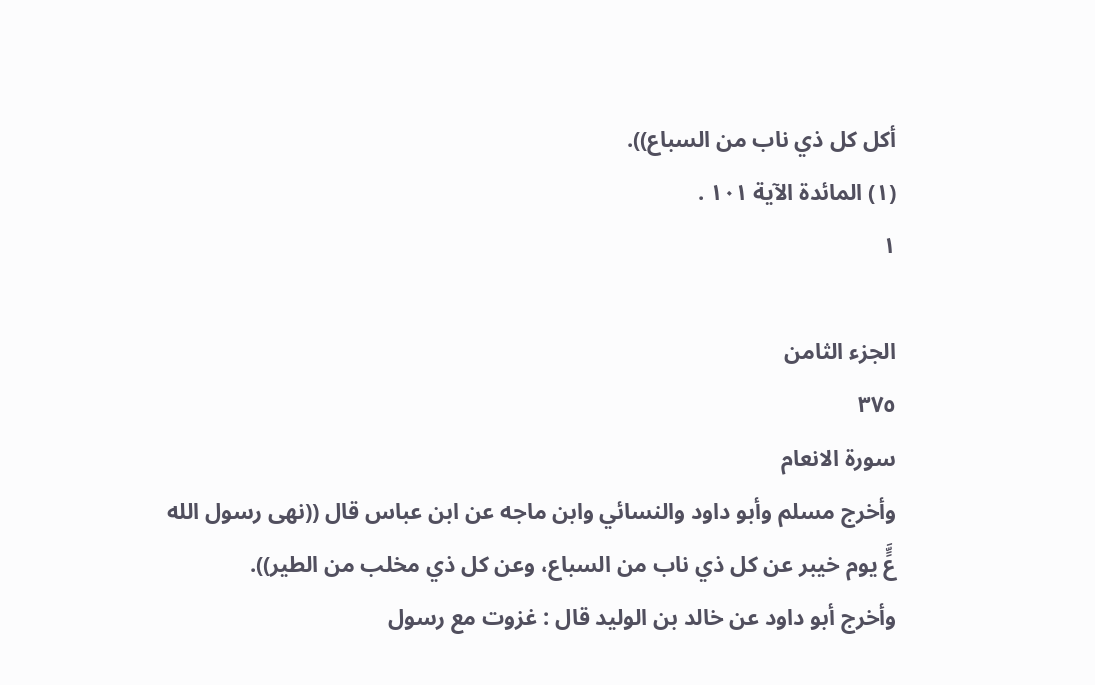أكل كل ذي ناب من السباع)).
(١) المائدة الآية ١٠١ .
١

الجزء الثامن
٣٧٥
سورة الانعام
وأخرج مسلم وأبو داود والنسائي وابن ماجه عن ابن عباس قال ((نهى رسول الله
عٍَّ يوم خيبر عن كل ذي ناب من السباع، وعن كل ذي مخلب من الطير)).
وأخرج أبو داود عن خالد بن الوليد قال : غزوت مع رسول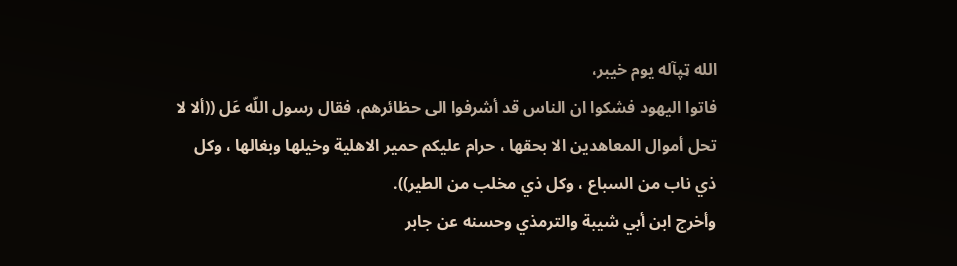الله ټپآله يوم خيبر،
فاتوا اليهود فشكوا ان الناس قد أشرفوا الى حظائرهم، فقال رسول اللّه عَل ((ألا لا
تحل أموال المعاهدين الا بحقها ، حرام عليكم حمير الاهلية وخيلها وبغالها ، وكل
ذي ناب من السباع ، وكل ذي مخلب من الطير)).
وأخرج ابن أبي شيبة والترمذي وحسنه عن جابر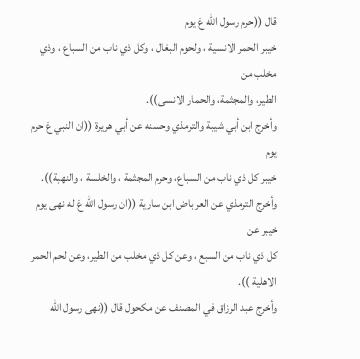قال ((حرم رسول اللّه عَ يوم
خيبر الحمر الانسية ، ولحوم البغال ، وكل ذي ناب من السباع ، وذي مخلب من
الطير، والمجثمة، والحمار الانسى)).
وأخرج ابن أبي شيبة والترمذي وحسنه عن أبي هريرة ((ان النبي عَ حرم يوم
خيبر كل ذي ناب من السباع، وحرم المجثمة ، والخلسة ، والنهبة)).
وأخرج الترمذي عن العرباض ابن سارية ((ان رسول اللّه عَ له نهى يوم خيبر عن
كل ذي ناب من السبع ، وعن كل ذي مخلب من الطير، وعن لحم الحمر
الاهلية )).
وأخرج عبد الرزاق في المصنف عن مكحول قال ((نهى رسول اللّه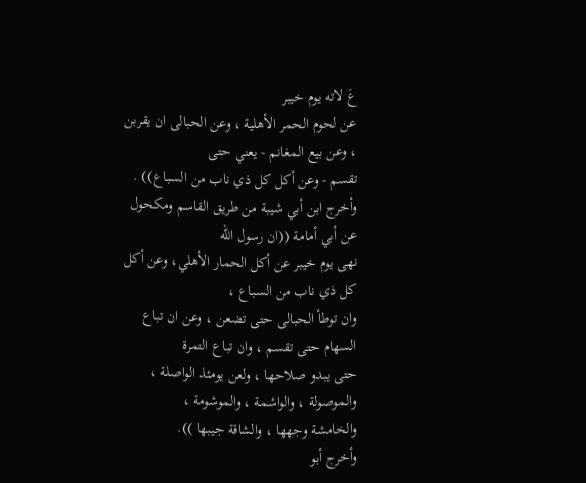عَ لاته يوم خيبر
عن لحوم الحمر الأهلية ، وعن الحبالى ان يقربن ، وعن بيع المغانم - يعني حتى
تقسم - وعن أكل كل ذي ناب من السباع)) .
وأخرج ابن أبي شيبة من طريق القاسم ومكحول عن أبي أمامة ((ان رسول الله
نهى يوم خيبر عن أكل الحمار الأهلي، وعن أكل كل ذي ناب من السباع ،
وان توطأ الحبالى حتى تضعن ، وعن ان تباع السهام حتى تقسم ، وان تباع التمرة
حتى يبدو صلاحها ، ولعن يومئذ الواصلة ، والموصولة ، والواشمة ، والموشومة ،
والخامشة وجهها ، والشاقة جيبها )).
وأخرج أبو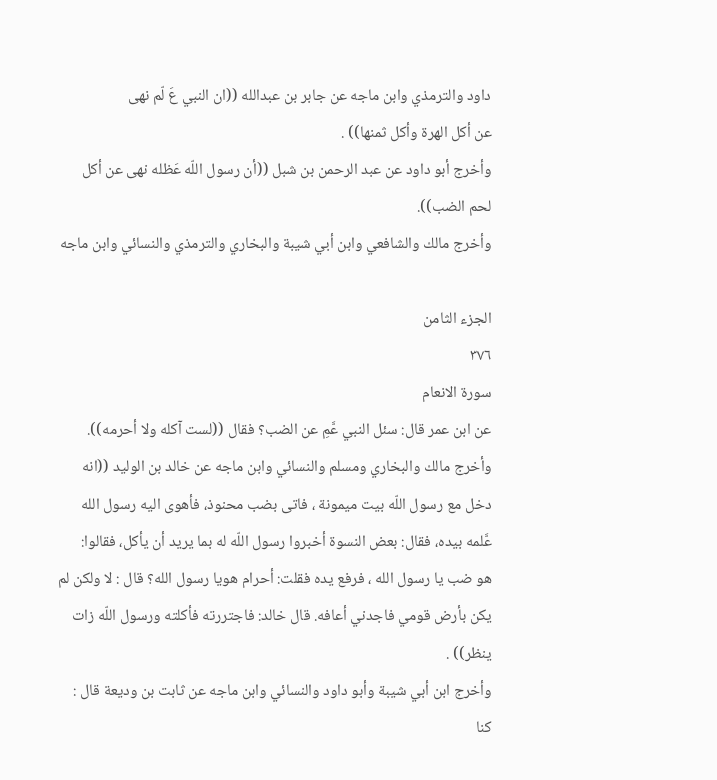داود والترمذي وابن ماجه عن جابر بن عبدالله ((ان النبي عَ لّم نهى
عن أكل الهرة وأكل ثمنها)) .
وأخرج أبو داود عن عبد الرحمن بن شبل ((أن رسول اللّه عَظله نهى عن أكل
لحم الضب)).
وأخرج مالك والشافعي وابن أبي شيبة والبخاري والترمذي والنسائي وابن ماجه

الجزء الثامن
٣٧٦
سورة الانعام
عن ابن عمر قال: سئل النبي عَّمِ عن الضب؟ فقال ((لست آكله ولا أحرمه)).
وأخرج مالك والبخاري ومسلم والنسائي وابن ماجه عن خالد بن الوليد ((انه
دخل مع رسول اللّه بيت ميمونة ، فاتى بضب محنوذ، فأهوى اليه رسول الله
عَّلمه بيده، فقال: بعض النسوة أخبروا رسول اللّه له بما يريد أن يأكل، فقالوا:
هو ضب يا رسول الله ، فرفع يده فقلت: أحرام هويا رسول الله؟ قال : لا ولكن لم
يكن بأرض قومي فاجدني أعافه. قال خالد: فاجتررته فأكلته ورسول اللّه زات
ينظر)) .
وأخرج ابن أبي شيبة وأبو داود والنسائي وابن ماجه عن ثابت بن وديعة قال :
كنا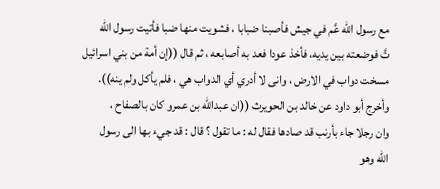مع رسول اللّه عَّم في جيش فأصبنا ضبابا ، فشويت منها ضبا فأتيت رسول اللّه
تَّ فوضعته بين يديه، فأخذ عودا فعد به أصابعه ، ثم قال ((إن أمة من بني اسرائيل
مسخت دواب في الارض ، وانى لا أدري أي الدواب هي ، فلم يأكل ولم ينه)).
وأخرج أبو داود عن خالد بن الحويرث ((ان عبدالله بن عمرو كان بالصفاح ،
وان رجلا جاء بأرنب قد صادها فقال له : ما تقول ؟ قال : قد جيء بها الى رسول
اللّه وهو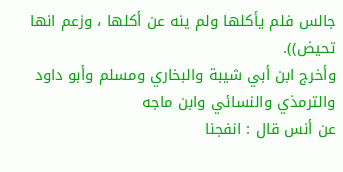جالس فلم يأكلها ولم ينه عن أكلها ، وزعم انها تحيض)).
وأخرج ابن أبي شيبة والبخاري ومسلم وأبو داود والترمذي والنسائي وابن ماجه
عن أنس قال : انفجنا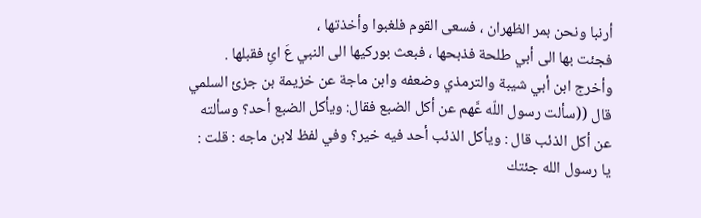أرنبا ونحن بمر الظهران ، فسعى القوم فلغبوا وأخذتها ،
فجئت بها الى أبي طلحة فذبحها ، فبعث بوركيها الى النبي عَ ائِ فقبلها .
وأخرج ابن أبي شيبة والترمذي وضعفه وابن ماجة عن خزيمة بن جزئ السلمي
قال ((سألت رسول اللّه عَّهم عن أكل الضبع فقال: ويأكل الضبع أحد؟ وسألته
عن أكل الذئب قال : ويأكل الذئب أحد فيه خير؟ وفي لفظ لابن ماجه : قلت :
يا رسول الله جئتك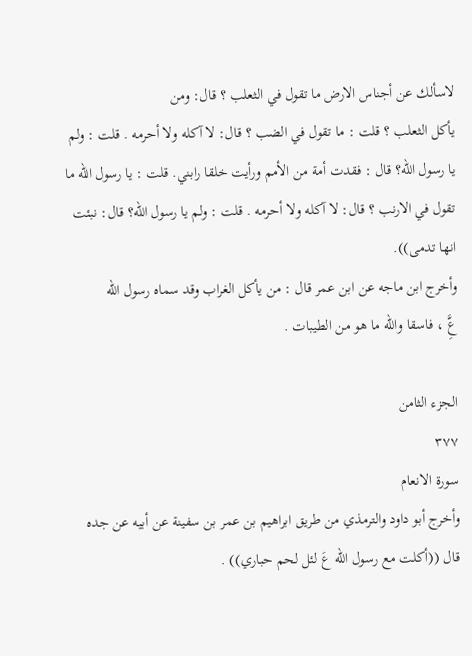لاسألك عن أجناس الارض ما تقول في الثعلب ؟ قال: ومن
يأكل الثعلب ؟ قلت : ما تقول في الضب ؟ قال: لا آكله ولا أحرمه . قلت : ولم
يا رسول الله؟ قال : فقدت أمة من الأمم ورأيت خلقا رابني. قلت : يا رسول الله ما
تقول في الارنب ؟ قال: لا آكله ولا أحرمه . قلت : ولم يا رسول الله؟ قال: نبئت
انها تدمی)).
وأخرج ابن ماجه عن ابن عمر قال : من يأكل الغراب وقد سماه رسول الله
عَِّ ، فاسقا والله ما هو من الطيبات .

الجزء الثامن
٣٧٧
سورة الانعام
وأخرج أبو داود والترمذي من طريق ابراهيم بن عمر بن سفينة عن أبيه عن جده
قال ((أكلت مع رسول اللّه عَ لئل لحم حباري)) .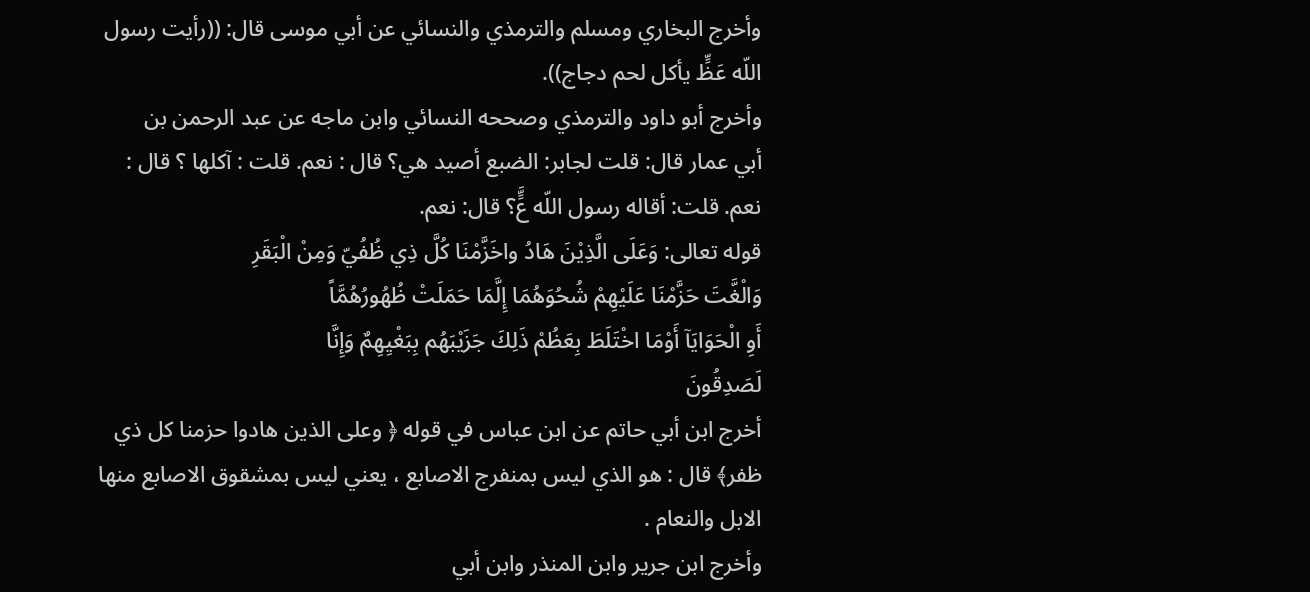وأخرج البخاري ومسلم والترمذي والنسائي عن أبي موسى قال: ((رأيت رسول
اللّه عَظٍّ يأكل لحم دجاج)).
وأخرج أبو داود والترمذي وصححه النسائي وابن ماجه عن عبد الرحمن بن
أبي عمار قال: قلت لجابر: الضبع أصيد هي؟ قال : نعم. قلت : آكلها ؟ قال :
نعم. قلت: أقاله رسول اللّه عٍَّ؟ قال: نعم.
قوله تعالى: وَعَلَى الَّذِيْنَ هَادُ واخَزَّمْنَا كُلَّ ذِي ظُفُيّ وَمِنْ الْبَقَرِ
وَالْغَّتَ حَزَّمْنَا عَلَيْهِمْ شُحُوَهُمَا إِلَّمَا حَمَلَتْ ظُهُورُهُمَّاً
أَوِ الْحَوَايَآ أَوْمَا اخْتَلَطَ بِعَظُمْ ذَلِكَ جَزَيْبَهُم بِبَغْيِهِمٌ وَإِنَّا
لَصَدِقُونَ
أخرج ابن أبي حاتم عن ابن عباس في قوله ﴿ وعلى الذين هادوا حزمنا كل ذي
ظفر﴾ قال : هو الذي ليس بمنفرج الاصابع ، يعني ليس بمشقوق الاصابع منها
الابل والنعام .
وأخرج ابن جرير وابن المنذر وابن أبي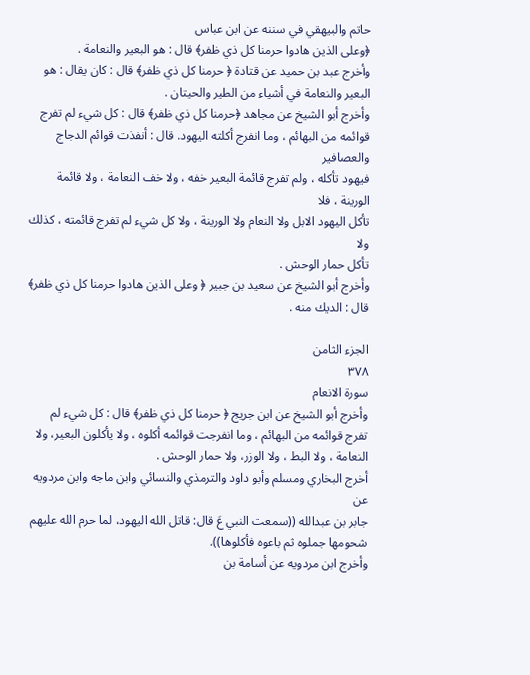حاتم والبيهقي في سننه عن ابن عباس
﴿وعلى الذين هادوا حرمنا كل ذي ظفر﴾ قال : هو البعير والنعامة .
وأخرج عبد بن حميد عن قتادة ﴿ حرمنا كل ذي ظفر﴾ قال : كان يقال : هو
البعير والنعامة في أشياء من الطير والحيتان .
وأخرج أبو الشيخ عن مجاهد ﴿حرمنا كل ذي ظفر﴾ قال : كل شيء لم تفرج
قوائمه من البهائم ، وما انفرج أكلته اليهود. قال : أنفذت قوائم الدجاج والعصافير
فيهود تأكله ، ولم تفرج قائمة البعير خفه ، ولا خف النعامة ، ولا قائمة الورينة ، فلا
تأكل اليهود الابل ولا النعام ولا الورينة ، ولا كل شيء لم تفرج قائمته ، كذلك ولا
تأكل حمار الوحش .
وأخرج أبو الشيخ عن سعيد بن جبير ﴿ وعلى الذين هادوا حرمنا كل ذي ظفر﴾
قال : الديك منه .

الجزء الثامن
٣٧٨
سورة الانعام
وأخرج أبو الشيخ عن ابن جريج ﴿ حرمنا كل ذي ظفر﴾ قال : كل شيء لم
تفرج قوائمه من البهائم ، وما انفرجت قوائمه أكلوه ، ولا يأكلون البعير، ولا
النعامة ، ولا البط ، ولا الوزر، ولا حمار الوحش .
أخرج البخاري ومسلم وأبو داود والترمذي والنسائي وابن ماجه وابن مردويه عن
جابر بن عبدالله ((سمعت النبي عَ قال: قاتل الله اليهود، لما حرم الله عليهم
شحومها جملوه ثم باعوه فأكلوها)).
وأخرج ابن مردويه عن أسامة بن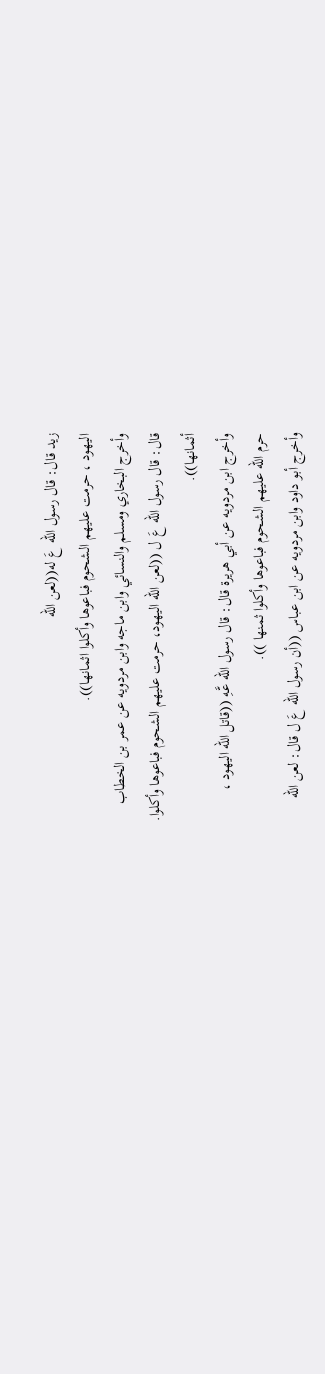زيد قال: قال رسول اللّه عَ له((لعن الله
اليهود ، حرمت عليهم الشحوم فباعوها وأكلوا اثمانها)).
وأخرج البخاري ومسلم والنسائي وابن ماجه وابن مردويه عن عمر بن الخطاب
قال: قال رسول اللّه عَ ل ((لعن الله اليهود، حرمت عليهم الشحوم فباعوها وأكلوا.
أثمانها)).
وأخرج ابن مردويه عن أبي هريرة قال: قال رسول اللّه عَّهِ ((قاتل الله اليهود ،
حرم الله عليهم الشحوم فباعوها وأكلوا ثمنها )).
وأخرج أبو داود وابن مردويه عن ابن عباس ((أن رسول اللّه عَ ل قال: لعن الله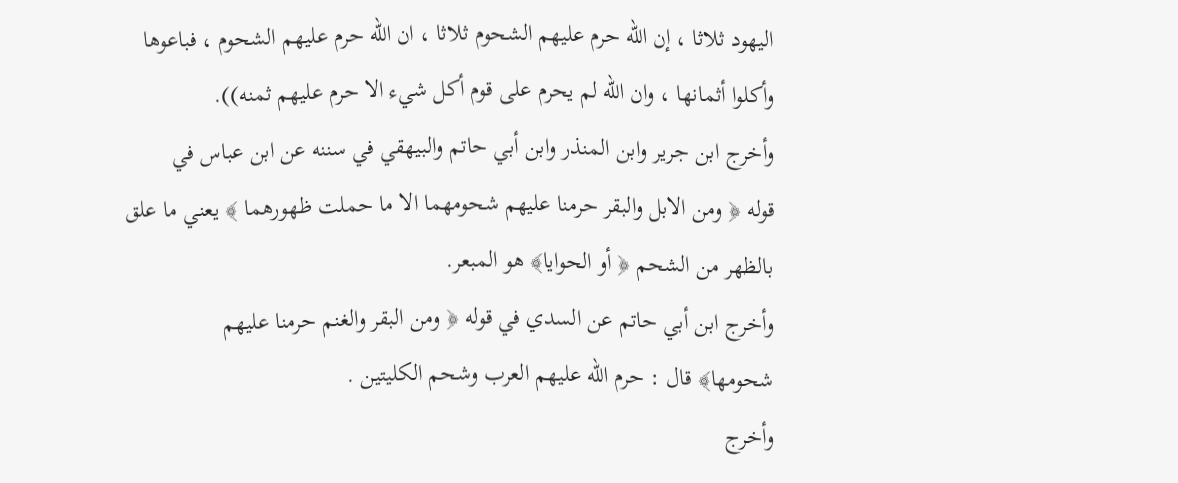اليهود ثلاثا ، إن الله حرم عليهم الشحوم ثلاثا ، ان الله حرم عليهم الشحوم ، فباعوها
وأكلوا أثمانها ، وان اللّه لم يحرم على قوم أكل شيء الا حرم عليهم ثمنه)).
وأخرج ابن جرير وابن المنذر وابن أبي حاتم والبيهقي في سننه عن ابن عباس في
قوله ﴿ ومن الابل والبقر حرمنا عليهم شحومهما الا ما حملت ظهورهما ﴾ يعني ما علق
بالظهر من الشحم ﴿ أو الحوايا﴾ هو المبعر.
وأخرج ابن أبي حاتم عن السدي في قوله ﴿ ومن البقر والغنم حرمنا عليهم
شحومها﴾ قال : حرم الله عليهم العرب وشحم الكليتين .
وأخرج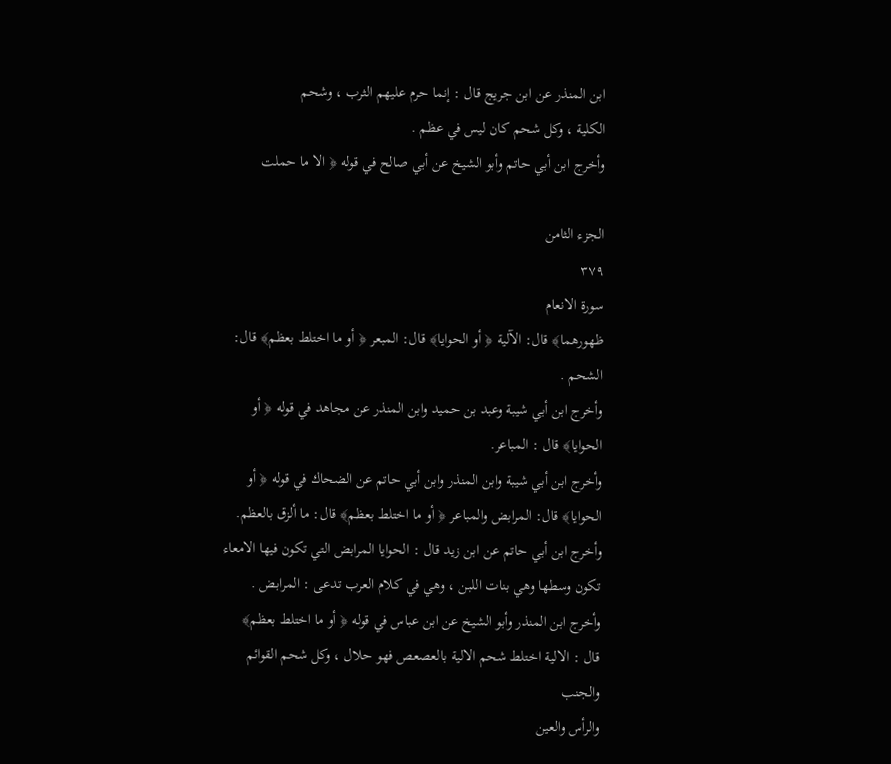ابن المنذر عن ابن جريج قال : إنما حرم عليهم الثرب ، وشحم
الكلية ، وكل شحم كان ليس في عظم .
وأخرج ابن أبي حاتم وأبو الشيخ عن أبي صالح في قوله ﴿ الا ما حملت

الجزء الثامن
٣٧٩
سورة الانعام
ظهورهما﴾ قال: الآلية ﴿ أو الحوايا﴾ قال: المبعر ﴿ أو ما اختلط بعظم﴾ قال:
الشحم .
وأخرج ابن أبي شيبة وعبد بن حميد وابن المنذر عن مجاهد في قوله ﴿ أو
الحوايا﴾ قال : المباعر.
وأخرج ابن أبي شيبة وابن المنذر وابن أبي حاتم عن الضحاك في قوله ﴿ أو
الحوايا﴾ قال: المرابض والمباعر ﴿ أو ما اختلط بعظم﴾ قال: ما ألزق بالعظم.
وأخرج ابن أبي حاتم عن ابن زيد قال : الحوايا المرابض التي تكون فيها الامعاء
تكون وسطها وهي بنات اللبن ، وهي في كلام العرب تدعى : المرابض .
وأخرج ابن المنذر وأبو الشيخ عن ابن عباس في قوله ﴿ أو ما اختلط بعظم﴾
قال : الالية اختلط شحم الالية بالعصعص فهو حلال ، وكل شحم القوائم والجنب
والرأس والعين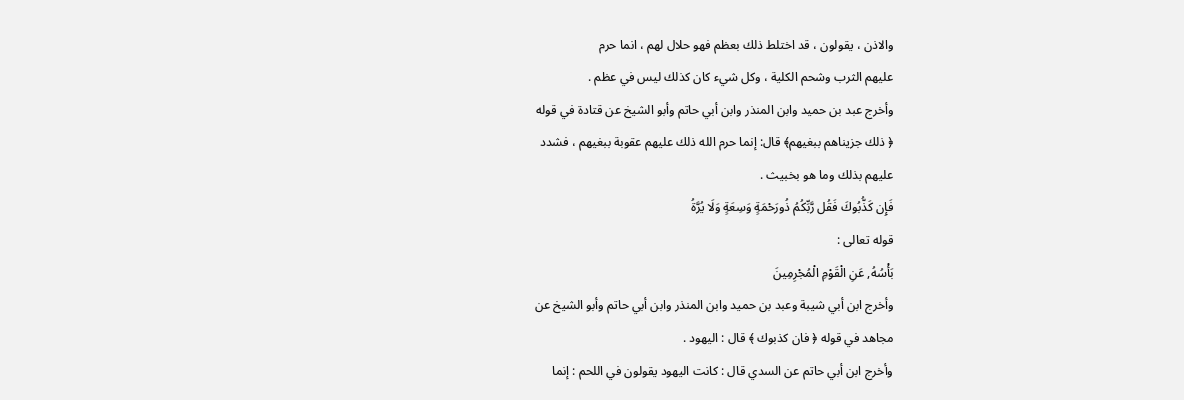والاذن ، يقولون ، قد اختلط ذلك بعظم فهو حلال لهم ، انما حرم
عليهم الثرب وشحم الكلية ، وكل شيء كان كذلك ليس في عظم .
وأخرج عبد بن حميد وابن المنذر وابن أبي حاتم وأبو الشيخ عن قتادة في قوله
﴿ ذلك جزيناهم ببغيهم﴾ قال: إنما حرم الله ذلك عليهم عقوبة ببغيهم ، فشدد
عليهم بذلك وما هو بخبيث .
فَإِن كَذُّبُوكَ فَقُل رَّبِّكُمُ ذُورَحْمَةٍ وَسِعَةٍ وَلَا يُرَّةُ
قوله تعالى :
بَأْسُهُ, عَنِ الْقَوْمِ الْمُجْرِمِينَ
وأخرج ابن أبي شيبة وعبد بن حميد وابن المنذر وابن أبي حاتم وأبو الشيخ عن
مجاهد في قوله ﴿ فان کذبوك ﴾ قال : اليهود .
وأخرج ابن أبي حاتم عن السدي قال : كانت اليهود يقولون في اللحم : إنما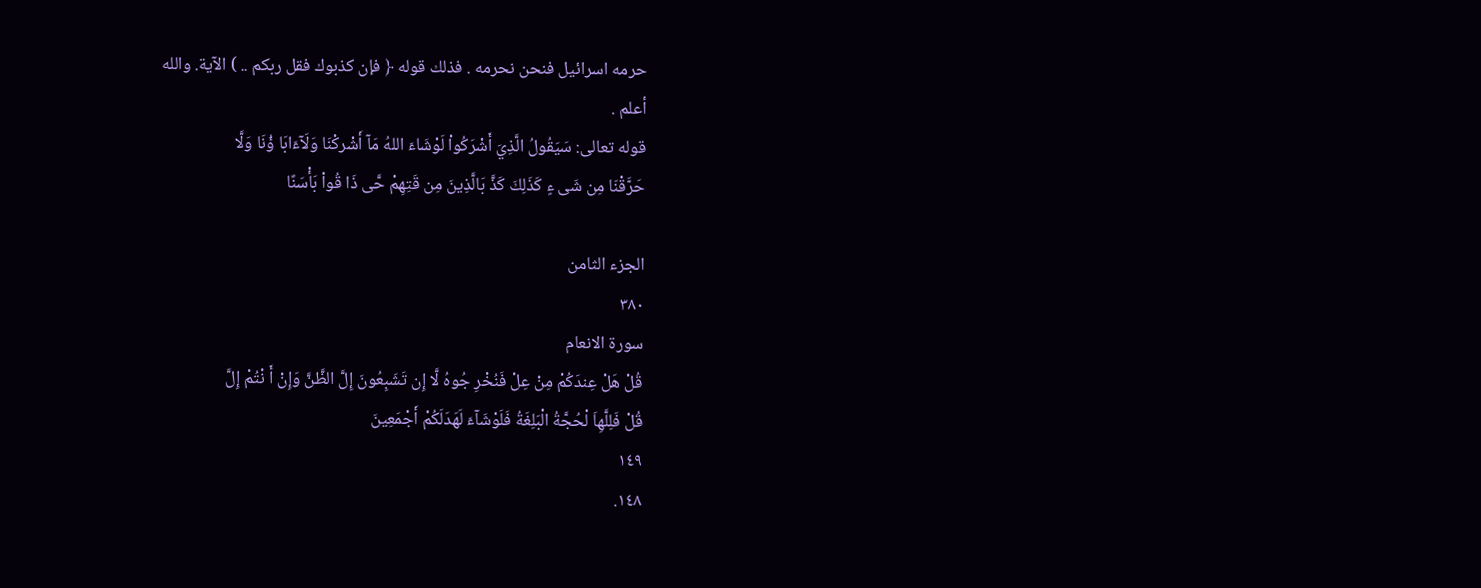حرمه اسرائيل فنحن نحرمه . فذلك قوله ﴿ فإن كذبوك فقل ربكم .. ) الآية. والله
أعلم .
قوله تعالى: سَيَقُولُ الَّذِيَ أَشْرَكُواْ لَوْشَاءَ اللهُ مَآ أَشْركْنَا وَلَآءَابَا ؤُنَا وَلَّا
حَرَّقْنَا مِن شَى ءٍ كَذَلِكَ كَذَّ بَالَّذِينَ مِن قَتِهِمْ حَّى ذَا قُواْ بَأْسَنًا

الجزء الثامن
٣٨٠
سورة الانعام
قُلْ هَلْ عِندَكُمْ مِنْ عِلْ فَنُخْرِ جُوهُ لَّا إِن تَشَبِعُونَ إِلَّ الظَّنَّ وَإِنْ أَ نْتُمْ إِلَّ
قُلْ فَلِلَّهِاَ لْحُجَّةُ الْبَلِغَةُ فَلَوْشَآءَ لَهَدَلَكُمْ أَجْمَعِينَ
١٤٩
١٤٨.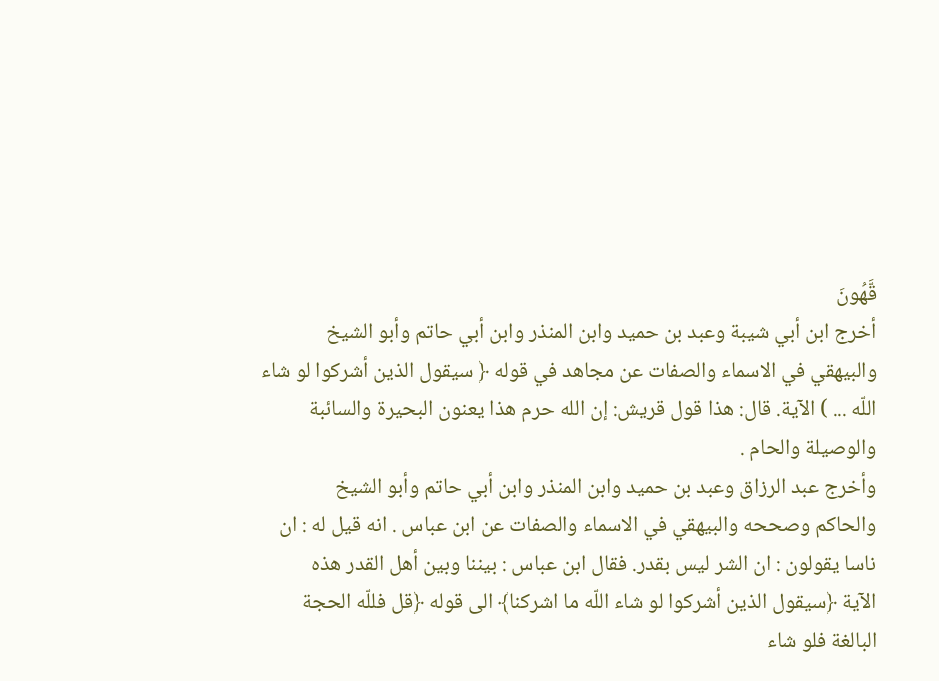قَّهُونَ
أخرج ابن أبي شيبة وعبد بن حميد وابن المنذر وابن أبي حاتم وأبو الشيخ
والبيهقي في الاسماء والصفات عن مجاهد في قوله ﴿ سيقول الذين أشركوا لو شاء
اللّه ... ) الآية. قال: هذا قول قريش: إن الله حرم هذا يعنون البحيرة والسائبة
والوصيلة والحام .
وأخرج عبد الرزاق وعبد بن حميد وابن المنذر وابن أبي حاتم وأبو الشيخ
والحاكم وصححه والبيهقي في الاسماء والصفات عن ابن عباس . انه قيل له : ان
ناسا يقولون : ان الشر ليس بقدر. فقال ابن عباس : بيننا وبين أهل القدر هذه
الآية ﴿سيقول الذين أشركوا لو شاء اللّه ما اشركنا﴾ الى قوله ﴿قل فللّه الحجة
البالغة فلو شاء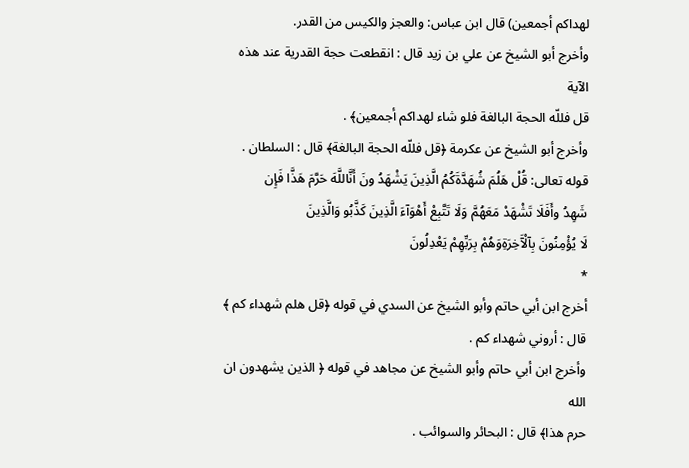لهداكم أجمعين) قال ابن عباس: والعجز والكيس من القدر.
وأخرج أبو الشيخ عن علي بن زيد قال : انقطعت حجة القدرية عند هذه الآية
قل فللّه الحجة البالغة فلو شاء لهداكم أجمعين﴾ .
وأخرج أبو الشيخ عن عكرمة ﴿قل فللّه الحجة البالغة﴾ قال : السلطان .
قوله تعالى: قُلْ هَلُمَ شُهَدَّةَكُمُ الَّذِينَ يَشْهَدُ ونَ أَنَّاللَّهَ حَرَّمَ هَذَّا فَإِن
شَهِدُ وأَفَلَا تَشْهَدْ مَعَهُمَّ وَلَا تَتَّبِعْ أَهْوَآءَ الَّذِينَ كَذَّبُو وَالَّذِينَ
لَا يُؤْمِنُونَ بِآلْآَخِرَةِوَهُمْ بِرَبِّهِمْ يَعْدِلُونَ
*
أخرج ابن أبي حاتم وأبو الشيخ عن السدي في قوله ﴿قل هلم شهداء كم ﴾
قال : أروني شهداء كم .
وأخرج ابن أبي حاتم وأبو الشيخ عن مجاهد في قوله ﴿ الذين يشهدون ان الله
حرم هذا﴾ قال : البحائر والسوائب .